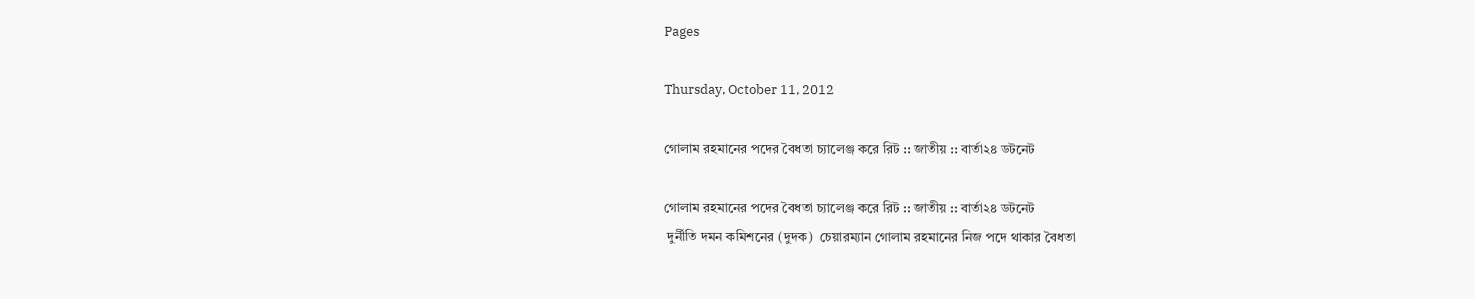Pages

Thursday, October 11, 2012

গোলাম রহমানের পদের বৈধতা চ্যালেঞ্জ করে রিট :: জাতীয় :: বার্তা২৪ ডটনেট

গোলাম রহমানের পদের বৈধতা চ্যালেঞ্জ করে রিট :: জাতীয় :: বার্তা২৪ ডটনেট
 দুর্নীতি দমন কমিশনের (দুদক)  চেয়ারম্যান গোলাম রহমানের নিজ পদে থাকার বৈধতা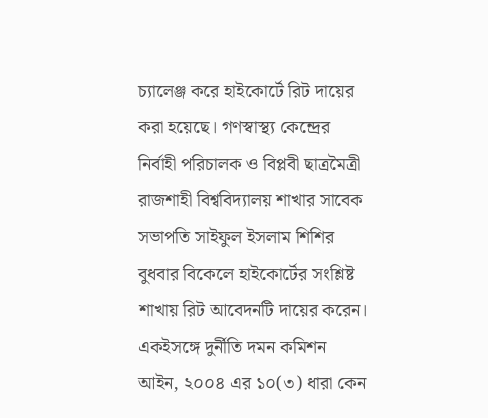চ্যালেঞ্জ করে হাইকোর্টে রিট দায়ের করা হয়েছে। গণস্বাস্থ্য কেন্দ্রের নির্বাহী পরিচালক ও বিপ্লবী ছাত্রমৈত্রী রাজশাহী বিশ্ববিদ্যালয় শাখার সাবেক সভাপতি সাইফুল ইসলাম শিশির বুধবার বিকেলে হাইকোর্টের সংশ্লিষ্ট শাখায় রিট আবেদনটি দায়ের করেন। একইসঙ্গে দুর্নীতি দমন কমিশন আইন, ২০০৪ এর ১০(৩) ধারা কেন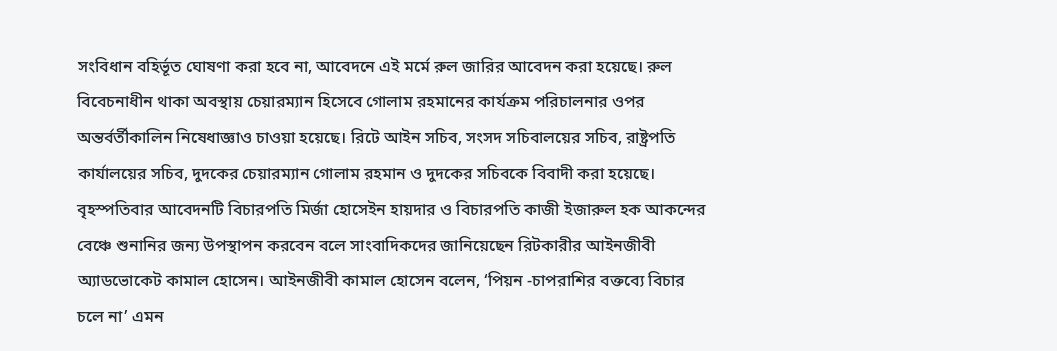সংবিধান বহির্ভূত ঘোষণা করা হবে না, আবেদনে এই মর্মে রুল জারির আবেদন করা হয়েছে। রুল বিবেচনাধীন থাকা অবস্থায় চেয়ারম্যান হিসেবে গোলাম রহমানের কার্যক্রম পরিচালনার ওপর অন্তর্বর্তীকালিন নিষেধাজ্ঞাও চাওয়া হয়েছে। রিটে আইন সচিব, সংসদ সচিবালয়ের সচিব, রাষ্ট্রপতি কার্যালয়ের সচিব, দুদকের চেয়ারম্যান গোলাম রহমান ও দুদকের সচিবকে বিবাদী করা হয়েছে। বৃহস্পতিবার আবেদনটি বিচারপতি মির্জা হোসেইন হায়দার ও বিচারপতি কাজী ইজারুল হক আকন্দের বেঞ্চে শুনানির জন্য উপস্থাপন করবেন বলে সাংবাদিকদের জানিয়েছেন রিটকারীর আইনজীবী অ্যাডভোকেট কামাল হোসেন। আইনজীবী কামাল হোসেন বলেন, ‘পিয়ন -চাপরাশির বক্তব্যে বিচার চলে না’ এমন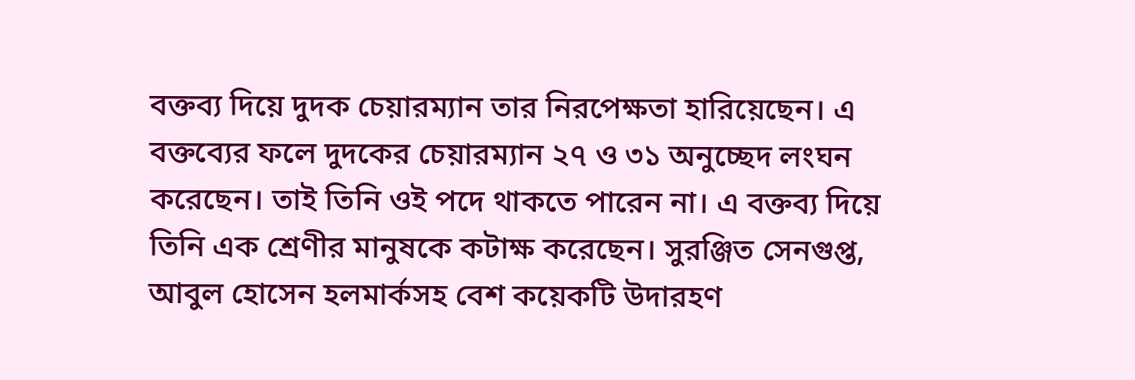বক্তব্য দিয়ে দুদক চেয়ারম্যান তার নিরপেক্ষতা হারিয়েছেন। এ বক্তব্যের ফলে দুদকের চেয়ারম্যান ২৭ ও ৩১ অনুচ্ছেদ লংঘন করেছেন। তাই তিনি ওই পদে থাকতে পারেন না। এ বক্তব্য দিয়ে তিনি এক শ্রেণীর মানুষকে কটাক্ষ করেছেন। সুরঞ্জিত সেনগুপ্ত, আবুল হোসেন হলমার্কসহ বেশ কয়েকটি উদারহণ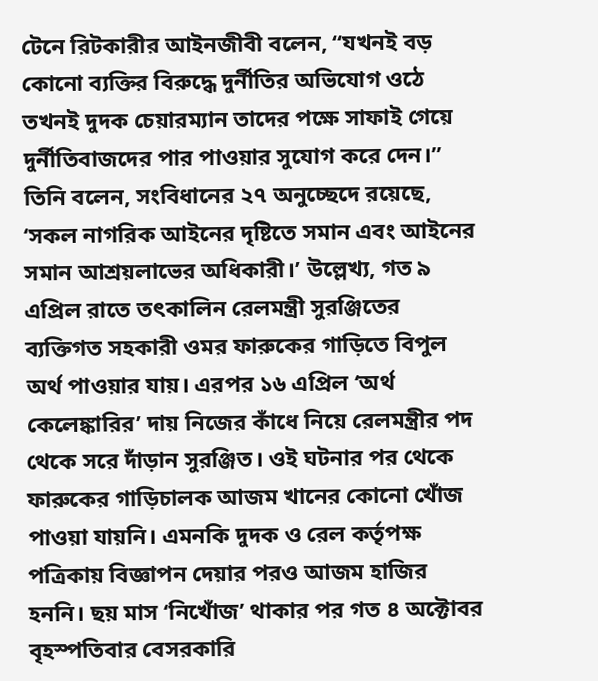টেনে রিটকারীর আইনজীবী বলেন, “যখনই বড় কোনো ব্যক্তির বিরুদ্ধে দুর্নীতির অভিযোগ ওঠে তখনই দুদক চেয়ারম্যান তাদের পক্ষে সাফাই গেয়ে দুর্নীতিবাজদের পার পাওয়ার সুযোগ করে দেন।” তিনি বলেন, সংবিধানের ২৭ অনুচ্ছেদে রয়েছে, ‘সকল নাগরিক আইনের দৃষ্টিতে সমান এবং আইনের সমান আশ্রয়লাভের অধিকারী।’ উল্লেখ্য, গত ৯ এপ্রিল রাতে তৎকালিন রেলমন্ত্রী সুরঞ্জিতের ব্যক্তিগত সহকারী ওমর ফারুকের গাড়িতে বিপুল অর্থ পাওয়ার যায়। এরপর ১৬ এপ্রিল ‘অর্থ কেলেঙ্কারির’ দায় নিজের কাঁধে নিয়ে রেলমন্ত্রীর পদ থেকে সরে দাঁড়ান সুরঞ্জিত। ওই ঘটনার পর থেকে ফারুকের গাড়িচালক আজম খানের কোনো খোঁজ পাওয়া যায়নি। এমনকি দুদক ও রেল কর্তৃপক্ষ পত্রিকায় বিজ্ঞাপন দেয়ার পরও আজম হাজির হননি। ছয় মাস ‘নিখোঁজ’ থাকার পর গত ৪ অক্টোবর বৃহস্পতিবার বেসরকারি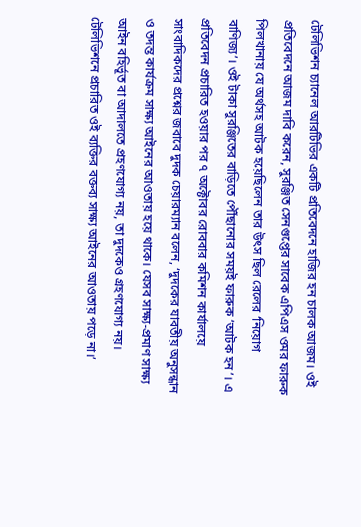টেলিভিশন চ্যানেল আরটিভির একটি প্রতিবেদনে হাজির হন চালক আজম। ওই প্রতিবেদনে আজম দাবি করেন, সুরঞ্জিত সেনগুপ্তের সাবেক এপিএস ওমর ফারুক পিলখানায় যে অর্থসহ আটক হয়েছিলেন তার উৎস ছিল রেলের ‘নিয়োগ বাণিজ্য’। ওই টাকা সুরঞ্জিতের বাড়িতে পৌঁছানোর সময়ই ফারুক ‘আটক হন’। এ প্রতিবেদন প্রচারিত হওয়ার পর ৭ অক্টোবর রোববার কমিশন কার্যালয়ে সাংবাদিকদের প্রশ্নের জবাবে দুদক চেয়ারম্যান বলেন, ‘দুদকের যাবতীয় অনুসন্ধান ও তদন্ত কার্যক্রম সাক্ষ্য আইনের আওতায় হয়ে থাকে। যেসব সাক্ষ্য-প্রমাণ সাক্ষ্য আইন বহির্ভূত বা আদালতে প্রহণযোগ্য নয়, তা দুদকেও গ্রহণযোগ্য নয়। টেলিভিশনে প্রচারিত ওই ব্যক্তির বক্তব্য সাক্ষ্য আইনের আওতায় পড়ে না।’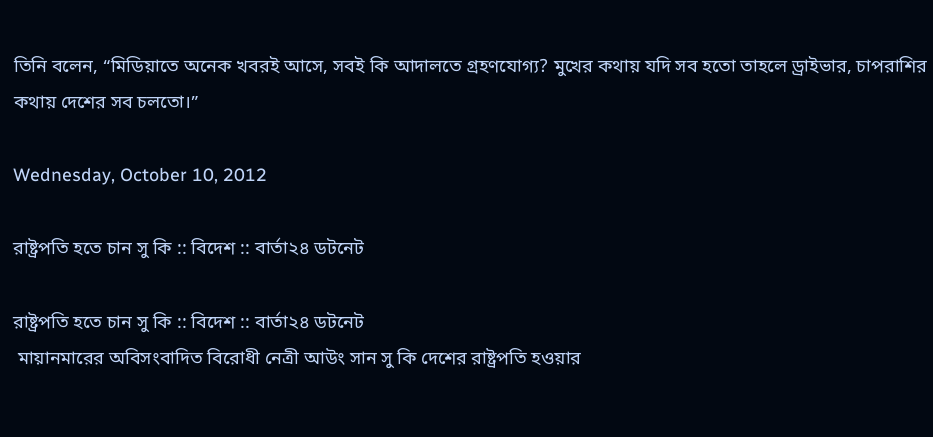তিনি বলেন, “মিডিয়াতে অনেক খবরই আসে, সবই কি আদালতে গ্রহণযোগ্য? মুখের কথায় যদি সব হতো তাহলে ড্রাইভার, চাপরাশির কথায় দেশের সব চলতো।”

Wednesday, October 10, 2012

রাষ্ট্রপতি হতে চান সু কি :: বিদেশ :: বার্তা২৪ ডটনেট

রাষ্ট্রপতি হতে চান সু কি :: বিদেশ :: বার্তা২৪ ডটনেট
 মায়ানমারের অবিসংবাদিত বিরোধী নেত্রী আউং সান সু কি দেশের রাষ্ট্রপতি হওয়ার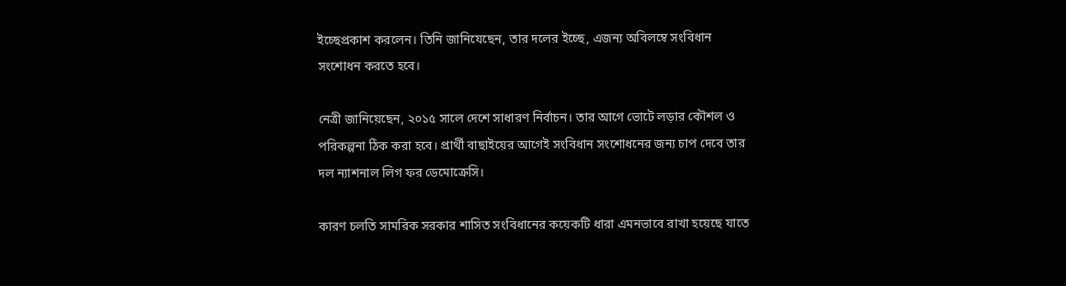ইচ্ছেপ্রকাশ করলেন। তিনি জানিযেছেন, তার দলের ইচ্ছে, এজন্য অবিলম্বে সংবিধান সংশোধন করতে হবে।

নেত্রী জানিয়েছেন, ২০১৫ সালে দেশে সাধারণ নির্বাচন। তার আগে ভোটে লড়ার কৌশল ও পরিকল্পনা ঠিক করা হবে। প্রার্থী বাছাইয়ের আগেই সংবিধান সংশোধনের জন্য চাপ দেবে তার দল ন্যাশনাল লিগ ফর ডেমোক্রেসি।

কারণ চলতি সামরিক সরকার শাসিত সংবিধানের কয়েকটি ধারা এমনভাবে রাখা হয়েছে যাতে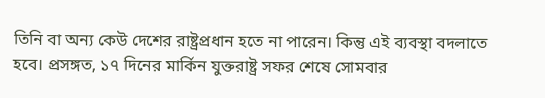তিনি বা অন্য কেউ দেশের রাষ্ট্রপ্রধান হতে না পারেন। কিন্তু এই ব্যবস্থা বদলাতে হবে। প্রসঙ্গত, ১৭ দিনের মার্কিন যুক্তরাষ্ট্র সফর শেষে সোমবার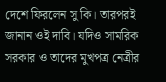দেশে ফিরলেন সু কি। তারপরই জানান ওই দাবি। যদিও সামরিক সরকার ও তাদের মুখপত্র নেত্রীর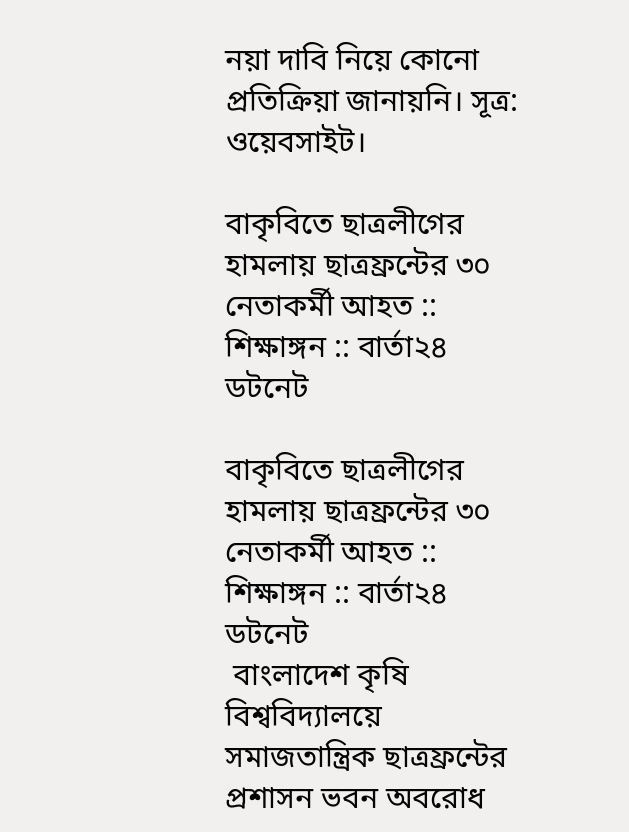নয়া দাবি নিয়ে কোনো প্রতিক্রিয়া জানায়নি। সূত্র: ওয়েবসাইট।

বাকৃবিতে ছাত্রলীগের হামলায় ছাত্রফ্রন্টের ৩০ নেতাকর্মী আহত :: শিক্ষাঙ্গন :: বার্তা২৪ ডটনেট

বাকৃবিতে ছাত্রলীগের হামলায় ছাত্রফ্রন্টের ৩০ নেতাকর্মী আহত :: শিক্ষাঙ্গন :: বার্তা২৪ ডটনেট
 বাংলাদেশ কৃষি বিশ্ববিদ্যালয়ে সমাজতান্ত্রিক ছাত্রফ্রন্টের প্রশাসন ভবন অবরোধ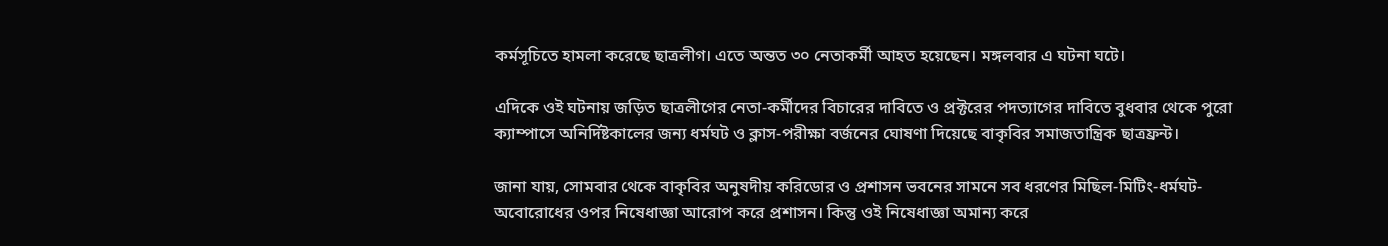কর্মসূচিতে হামলা করেছে ছাত্রলীগ। এতে অন্তত ৩০ নেতাকর্মী আহত হয়েছেন। মঙ্গলবার এ ঘটনা ঘটে।

এদিকে ওই ঘটনায় জড়িত ছাত্রলীগের নেতা-কর্মীদের বিচারের দাবিতে ও প্রক্টরের পদত্যাগের দাবিতে বুধবার থেকে পুরো ক্যাম্পাসে অনির্দিষ্টকালের জন্য ধর্মঘট ও ক্লাস-পরীক্ষা বর্জনের ঘোষণা দিয়েছে বাকৃবির সমাজতান্ত্রিক ছাত্রফ্রন্ট।

জানা যায়, সোমবার থেকে বাকৃবির অনুষদীয় করিডোর ও প্রশাসন ভবনের সামনে সব ধরণের মিছিল-মিটিং-ধর্মঘট-অবোরোধের ওপর নিষেধাজ্ঞা আরোপ করে প্রশাসন। কিন্তু ওই নিষেধাজ্ঞা অমান্য করে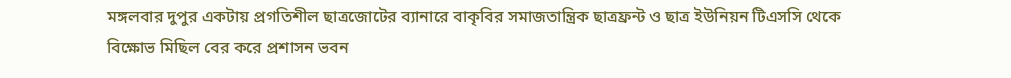মঙ্গলবার দুপুর একটায় প্রগতিশীল ছাত্রজোটের ব্যানারে বাকৃবির সমাজতান্ত্রিক ছাত্রফ্রন্ট ও ছাত্র ইউনিয়ন টিএসসি থেকে বিক্ষোভ মিছিল বের করে প্রশাসন ভবন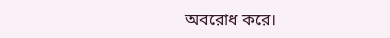অবরোধ করে।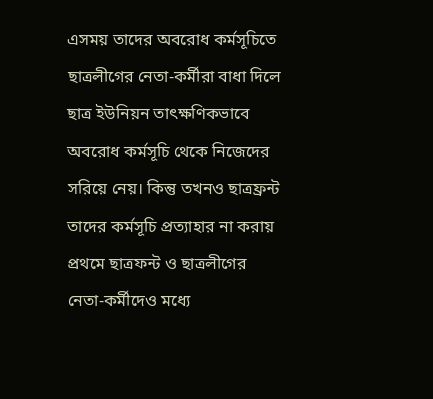এসময় তাদের অবরোধ কর্মসূচিতে ছাত্রলীগের নেতা-কর্মীরা বাধা দিলে ছাত্র ইউনিয়ন তাৎক্ষণিকভাবে অবরোধ কর্মসূচি থেকে নিজেদের সরিয়ে নেয়। কিন্তু তখনও ছাত্রফ্রন্ট তাদের কর্মসূচি প্রত্যাহার না করায় প্রথমে ছাত্রফন্ট ও ছাত্রলীগের নেতা-কর্মীদেও মধ্যে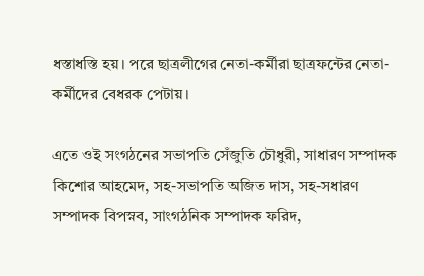ধস্তাধস্তি হয়। পরে ছাত্রলীগের নেতা-কর্মীরা ছাত্রফন্টের নেতা-কর্মীদের বেধরক পেটায়।

এতে ওই সংগঠনের সভাপতি সেঁজুতি চৌধুরী, সাধারণ সম্পাদক কিশোর আহমেদ, সহ-সভাপতি অজিত দাস, সহ-সধারণ সম্পাদক বিপস্নব, সাংগঠনিক সম্পাদক ফরিদ,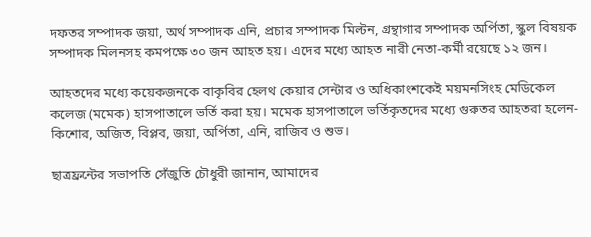দফতর সম্পাদক জয়া, অর্থ সম্পাদক এনি, প্রচার সম্পাদক মিল্টন, গ্রন্থাগার সম্পাদক অর্পিতা, স্কুল বিষয়ক সম্পাদক মিলনসহ কমপক্ষে ৩০ জন আহত হয়। এদের মধ্যে আহত নারী নেতা-কর্মী রয়েছে ১২ জন।

আহতদের মধ্যে কয়েকজনকে বাকৃবির হেলথ কেয়ার সেন্টার ও অধিকাংশকেই ময়মনসিংহ মেডিকেল কলেজ (মমেক) হাসপাতালে ভর্তি করা হয়। মমেক হাসপাতালে ভর্তিকৃতদের মধ্যে গুরুতর আহতরা হলেন-কিশোর, অজিত, বিপ্লব, জয়া, অর্পিতা, এনি, রাজিব ও শুভ।

ছাত্রফ্রন্টের সভাপতি সেঁজুতি চৌধুরী জানান, আমাদের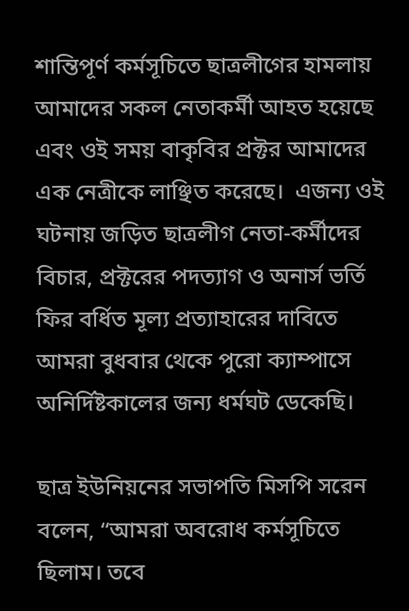শান্তিপূর্ণ কর্মসূচিতে ছাত্রলীগের হামলায় আমাদের সকল নেতাকর্মী আহত হয়েছে এবং ওই সময় বাকৃবির প্রক্টর আমাদের এক নেত্রীকে লাঞ্ছিত করেছে।  এজন্য ওই ঘটনায় জড়িত ছাত্রলীগ নেতা-কর্মীদের বিচার, প্রক্টরের পদত্যাগ ও অনার্স ভর্তি ফির বর্ধিত মূল্য প্রত্যাহারের দাবিতে আমরা বুধবার থেকে পুরো ক্যাম্পাসে অনির্দিষ্টকালের জন্য ধর্মঘট ডেকেছি।

ছাত্র ইউনিয়নের সভাপতি মিসপি সরেন বলেন, “আমরা অবরোধ কর্মসূচিতে ছিলাম। তবে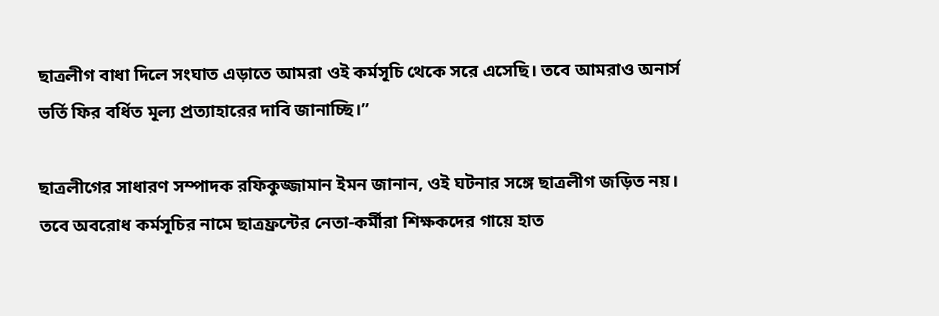ছাত্রলীগ বাধা দিলে সংঘাত এড়াতে আমরা ওই কর্মসূচি থেকে সরে এসেছি। তবে আমরাও অনার্স ভর্তি ফির বর্ধিত মূল্য প্রত্যাহারের দাবি জানাচ্ছি।”

ছাত্রলীগের সাধারণ সম্পাদক রফিকুজ্জামান ইমন জানান, ওই ঘটনার সঙ্গে ছাত্রলীগ জড়িত নয়। তবে অবরোধ কর্মসূচির নামে ছাত্রফ্রন্টের নেতা-কর্মীরা শিক্ষকদের গায়ে হাত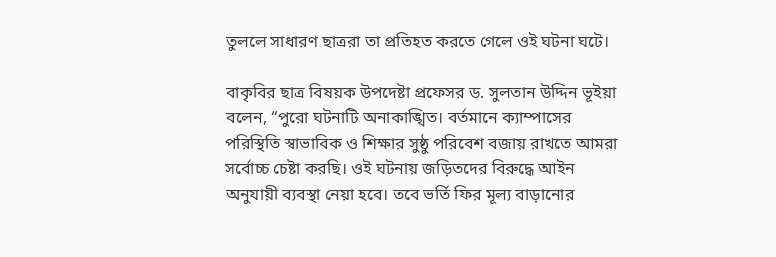তুললে সাধারণ ছাত্ররা তা প্রতিহত করতে গেলে ওই ঘটনা ঘটে।

বাকৃবির ছাত্র বিষয়ক উপদেষ্টা প্রফেসর ড. সুলতান উদ্দিন ভূইয়া বলেন, “পুরো ঘটনাটি অনাকাঙ্খিত। বর্তমানে ক্যাম্পাসের পরিস্থিতি স্বাভাবিক ও শিক্ষার সুষ্ঠু পরিবেশ বজায় রাখতে আমরা সর্বোচ্চ চেষ্টা করছি। ওই ঘটনায় জড়িতদের বিরুদ্ধে আইন অনুযায়ী ব্যবস্থা নেয়া হবে। তবে ভর্তি ফির মূল্য বাড়ানোর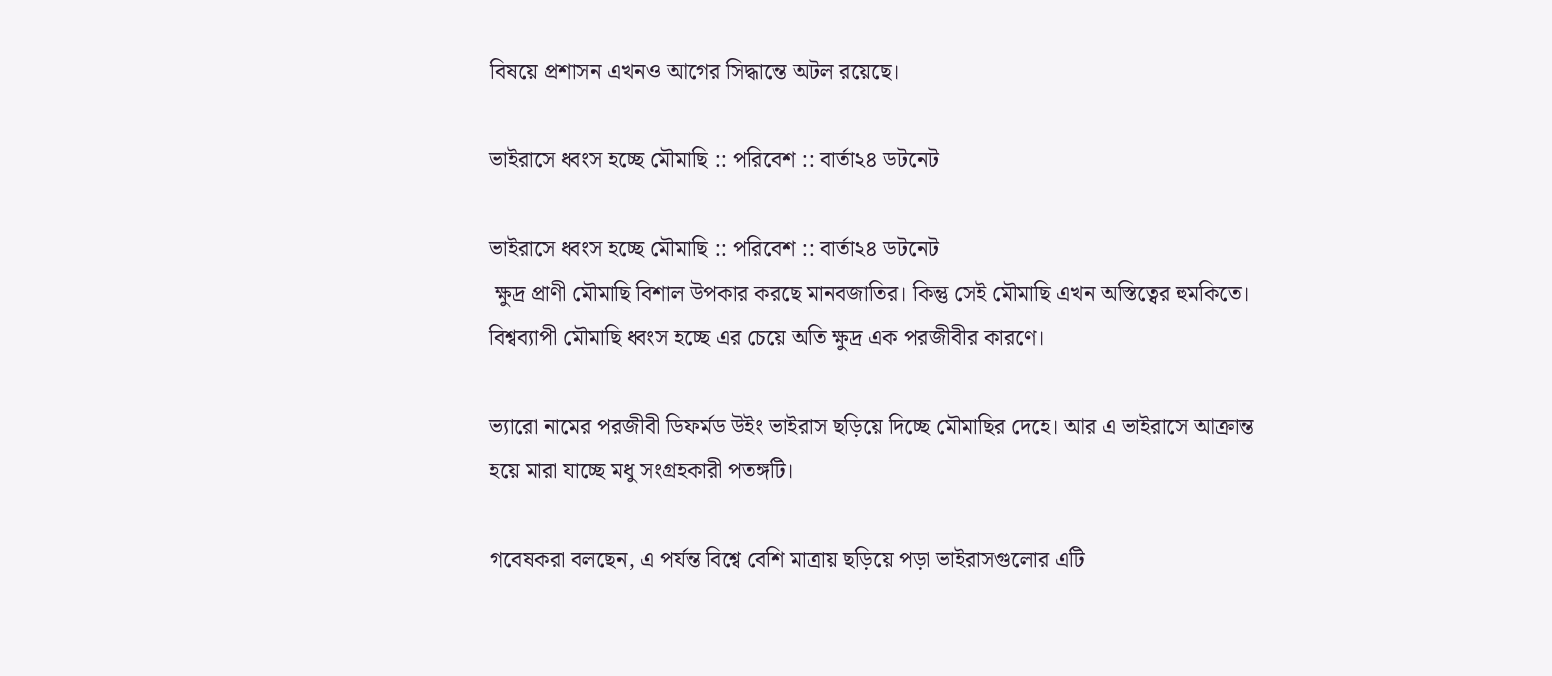বিষয়ে প্রশাসন এখনও আগের সিদ্ধান্তে অটল রয়েছে।

ভাইরাসে ধ্বংস হচ্ছে মৌমাছি :: পরিবেশ :: বার্তা২৪ ডটনেট

ভাইরাসে ধ্বংস হচ্ছে মৌমাছি :: পরিবেশ :: বার্তা২৪ ডটনেট
 ক্ষুদ্র প্রাণী মৌমাছি বিশাল উপকার করছে মানবজাতির। কিন্তু সেই মৌমাছি এখন অস্তিত্বের হুমকিতে। বিশ্বব্যাপী মৌমাছি ধ্বংস হচ্ছে এর চেয়ে অতি ক্ষুদ্র এক পরজীবীর কারণে।

ভ্যারো নামের পরজীবী ডিফর্মড উইং ভাইরাস ছড়িয়ে দিচ্ছে মৌমাছির দেহে। আর এ ভাইরাসে আক্রান্ত হয়ে মারা যাচ্ছে মধু সংগ্রহকারী পতঙ্গটি।

গবেষকরা বলছেন, এ পর্যন্ত বিশ্বে বেশি মাত্রায় ছড়িয়ে পড়া ভাইরাসগুলোর এটি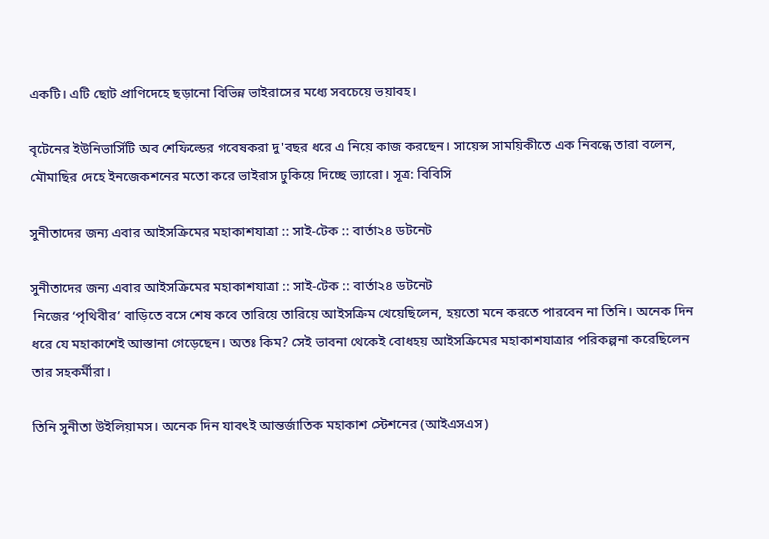একটি। এটি ছোট প্রাণিদেহে ছড়ানো বিভিন্ন ভাইরাসের মধ্যে সবচেয়ে ভয়াবহ।

বৃটেনের ইউনিভার্সিটি অব শেফিল্ডের গবেষকরা দু'বছর ধরে এ নিয়ে কাজ করছেন। সায়েন্স সাময়িকীতে এক নিবন্ধে তারা বলেন, মৌমাছির দেহে ইনজেকশনের মতো করে ভাইরাস ঢুকিয়ে দিচ্ছে ভ্যারো। সূত্র: বিবিসি

সুনীতাদের জন্য এবার আইসক্রিমের মহাকাশযাত্রা :: সাই-টেক :: বার্তা২৪ ডটনেট

সুনীতাদের জন্য এবার আইসক্রিমের মহাকাশযাত্রা :: সাই-টেক :: বার্তা২৪ ডটনেট
 নিজের ‘পৃথিবীর’ বাড়িতে বসে শেষ কবে তারিয়ে তারিয়ে আইসক্রিম খেয়েছিলেন, হয়তো মনে করতে পারবেন না তিনি। অনেক দিন ধরে যে মহাকাশেই আস্তানা গেড়েছেন। অতঃ কিম? সেই ভাবনা থেকেই বোধহয় আইসক্রিমের মহাকাশযাত্রার পরিকল্পনা করেছিলেন তার সহকর্মীরা।

তিনি সুনীতা উইলিয়ামস। অনেক দিন যাবৎই আন্তর্জাতিক মহাকাশ স্টেশনের (আইএসএস)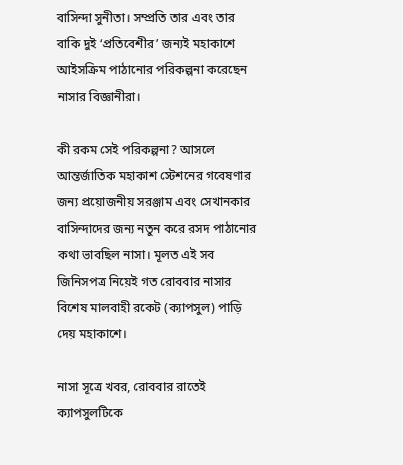বাসিন্দা সুনীতা। সম্প্রতি তার এবং তার বাকি দুই ‘প্রতিবেশীর’ জন্যই মহাকাশে আইসক্রিম পাঠানোর পরিকল্পনা করেছেন নাসার বিজ্ঞানীরা।

কী রকম সেই পরিকল্পনা? আসলে আন্তর্জাতিক মহাকাশ স্টেশনের গবেষণার জন্য প্রয়োজনীয় সরঞ্জাম এবং সেখানকার বাসিন্দাদের জন্য নতুন করে রসদ পাঠানোর কথা ভাবছিল নাসা। মূলত এই সব জিনিসপত্র নিয়েই গত রোববার নাসার বিশেষ মালবাহী রকেট (ক্যাপসুল) পাড়ি দেয় মহাকাশে।

নাসা সূত্রে খবর, রোববার রাতেই ক্যাপসুলটিকে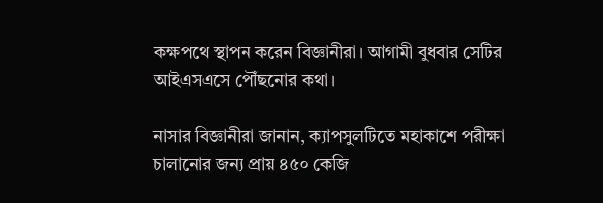কক্ষপথে স্থাপন করেন বিজ্ঞানীরা। আগামী বুধবার সেটির আইএসএসে পৌঁছনোর কথা।

নাসার বিজ্ঞানীরা জানান, ক্যাপসুলটিতে মহাকাশে পরীক্ষা চালানোর জন্য প্রায় ৪৫০ কেজি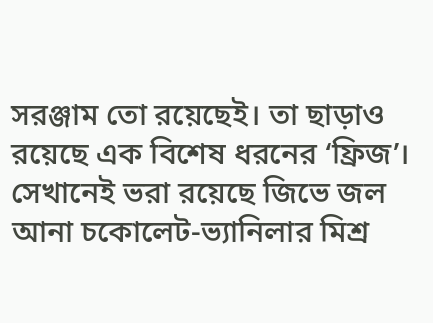সরঞ্জাম তো রয়েছেই। তা ছাড়াও রয়েছে এক বিশেষ ধরনের ‘ফ্রিজ’। সেখানেই ভরা রয়েছে জিভে জল আনা চকোলেট-ভ্যানিলার মিশ্র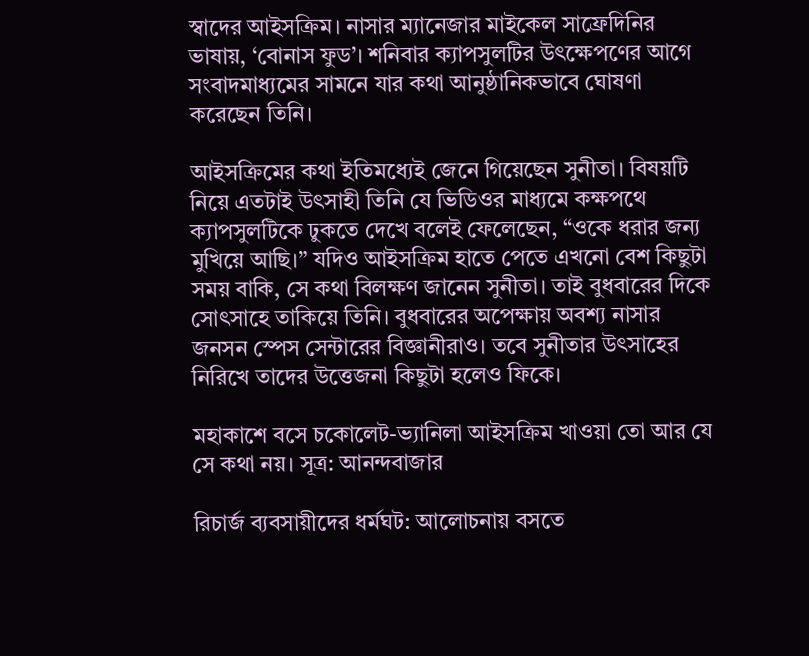স্বাদের আইসক্রিম। নাসার ম্যানেজার মাইকেল সাফ্রেদিনির ভাষায়, ‘বোনাস ফুড’। শনিবার ক্যাপসুলটির উৎক্ষেপণের আগে সংবাদমাধ্যমের সামনে যার কথা আনুষ্ঠানিকভাবে ঘোষণা করেছেন তিনি।

আইসক্রিমের কথা ইতিমধ্যেই জেনে গিয়েছেন সুনীতা। বিষয়টি নিয়ে এতটাই উৎসাহী তিনি যে ভিডিওর মাধ্যমে কক্ষপথে ক্যাপসুলটিকে ঢুকতে দেখে বলেই ফেলেছেন, “ওকে ধরার জন্য মুখিয়ে আছি।” যদিও আইসক্রিম হাতে পেতে এখনো বেশ কিছুটা সময় বাকি, সে কথা বিলক্ষণ জানেন সুনীতা। তাই বুধবারের দিকে সোৎসাহে তাকিয়ে তিনি। বুধবারের অপেক্ষায় অবশ্য নাসার জনসন স্পেস সেন্টারের বিজ্ঞানীরাও। তবে সুনীতার উৎসাহের নিরিখে তাদের উত্তেজনা কিছুটা হলেও ফিকে।

মহাকাশে বসে চকোলেট-ভ্যানিলা আইসক্রিম খাওয়া তো আর যে সে কথা নয়। সূত্র: আনন্দবাজার

রিচার্জ ব্যবসায়ীদের ধর্মঘট: আলোচনায় বসতে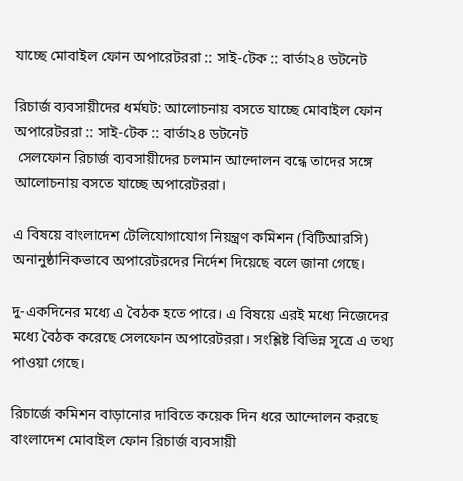যাচ্ছে মোবাইল ফোন অপারেটররা :: সাই-টেক :: বার্তা২৪ ডটনেট

রিচার্জ ব্যবসায়ীদের ধর্মঘট: আলোচনায় বসতে যাচ্ছে মোবাইল ফোন অপারেটররা :: সাই-টেক :: বার্তা২৪ ডটনেট
 সেলফোন রিচার্জ ব্যবসায়ীদের চলমান আন্দোলন বন্ধে তাদের সঙ্গে আলোচনায় বসতে যাচ্ছে অপারেটররা।

এ বিষয়ে বাংলাদেশ টেলিযোগাযোগ নিয়ন্ত্রণ কমিশন (বিটিআরসি) অনানুষ্ঠানিকভাবে অপারেটরদের নির্দেশ দিয়েছে বলে জানা গেছে।

দু-একদিনের মধ্যে এ বৈঠক হতে পারে। এ বিষয়ে এরই মধ্যে নিজেদের মধ্যে বৈঠক করেছে সেলফোন অপারেটররা। সংশ্লিষ্ট বিভিন্ন সূত্রে এ তথ্য পাওয়া গেছে।

রিচার্জে কমিশন বাড়ানোর দাবিতে কয়েক দিন ধরে আন্দোলন করছে বাংলাদেশ মোবাইল ফোন রিচার্জ ব্যবসায়ী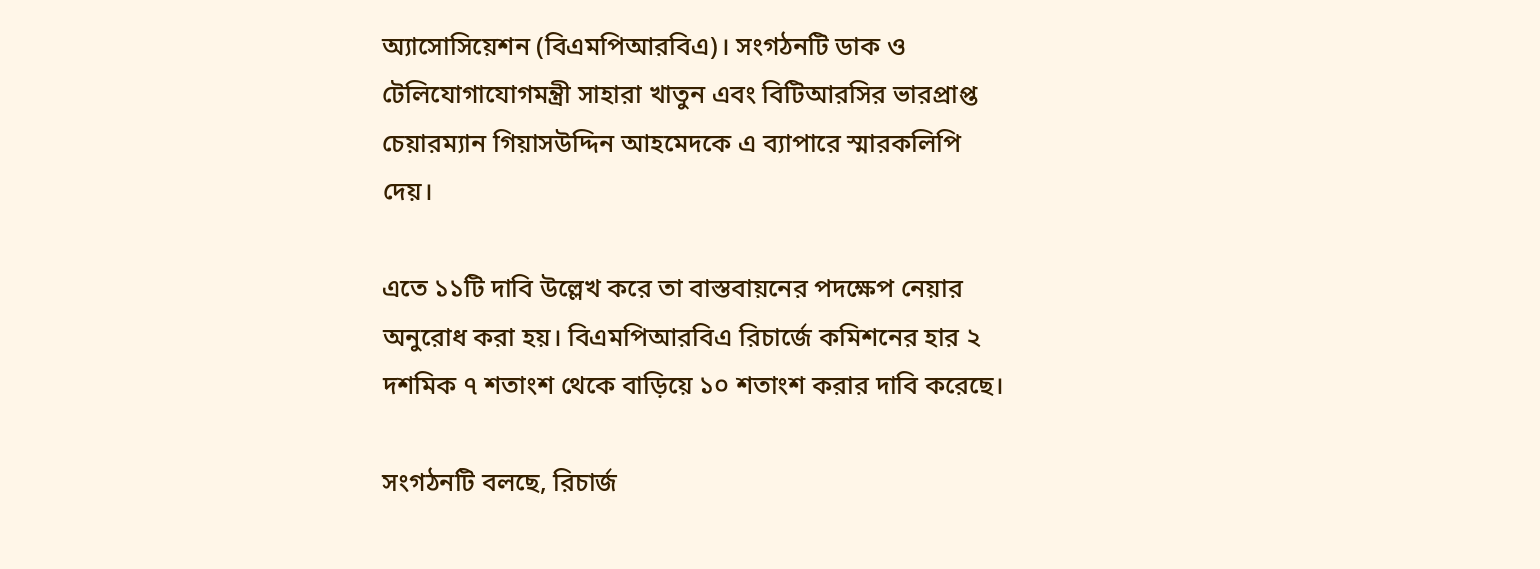অ্যাসোসিয়েশন (বিএমপিআরবিএ)। সংগঠনটি ডাক ও টেলিযোগাযোগমন্ত্রী সাহারা খাতুন এবং বিটিআরসির ভারপ্রাপ্ত চেয়ারম্যান গিয়াসউদ্দিন আহমেদকে এ ব্যাপারে স্মারকলিপি দেয়।

এতে ১১টি দাবি উল্লেখ করে তা বাস্তবায়নের পদক্ষেপ নেয়ার অনুরোধ করা হয়। বিএমপিআরবিএ রিচার্জে কমিশনের হার ২ দশমিক ৭ শতাংশ থেকে বাড়িয়ে ১০ শতাংশ করার দাবি করেছে।

সংগঠনটি বলছে, রিচার্জ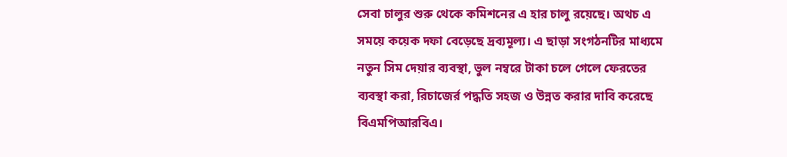সেবা চালুর শুরু থেকে কমিশনের এ হার চালু রয়েছে। অথচ এ সময়ে কয়েক দফা বেড়েছে দ্রব্যমূল্য। এ ছাড়া সংগঠনটির মাধ্যমে নতুন সিম দেয়ার ব্যবস্থা, ভুল নম্বরে টাকা চলে গেলে ফেরতের ব্যবস্থা করা, রিচাজের্র পদ্ধতি সহজ ও উন্নত করার দাবি করেছে বিএমপিআরবিএ।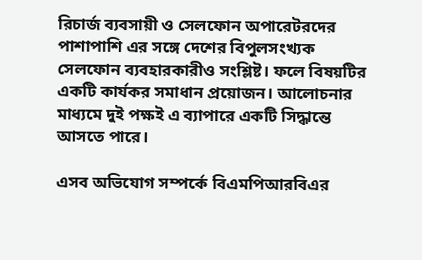রিচার্জ ব্যবসায়ী ও সেলফোন অপারেটরদের পাশাপাশি এর সঙ্গে দেশের বিপুলসংখ্যক সেলফোন ব্যবহারকারীও সংশ্লিষ্ট। ফলে বিষয়টির একটি কার্যকর সমাধান প্রয়োজন। আলোচনার মাধ্যমে দুই পক্ষই এ ব্যাপারে একটি সিদ্ধান্তে আসতে পারে।

এসব অভিযোগ সম্পর্কে বিএমপিআরবিএর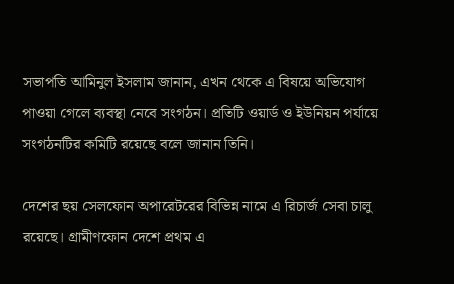সভাপতি আমিনুল ইসলাম জানান, এখন থেকে এ বিষয়ে অভিযোগ পাওয়া গেলে ব্যবস্থা নেবে সংগঠন। প্রতিটি ওয়ার্ড ও ইউনিয়ন পর্যায়ে সংগঠনটির কমিটি রয়েছে বলে জানান তিনি।

দেশের ছয় সেলফোন অপারেটরের বিভিন্ন নামে এ রিচার্জ সেবা চালু রয়েছে। গ্রামীণফোন দেশে প্রথম এ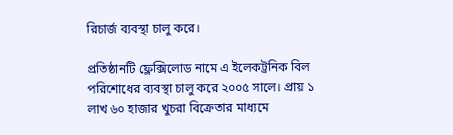রিচার্জ ব্যবস্থা চালু করে।

প্রতিষ্ঠানটি ফ্লেক্সিলোড নামে এ ইলেকট্রনিক বিল পরিশোধের ব্যবস্থা চালু করে ২০০৫ সালে। প্রায় ১ লাখ ৬০ হাজার খুচরা বিক্রেতার মাধ্যমে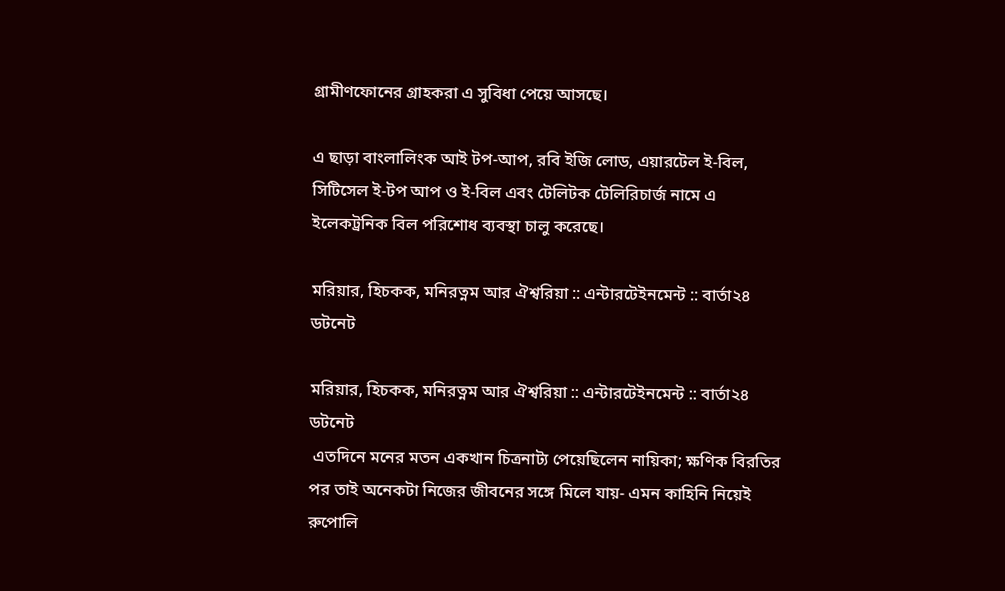গ্রামীণফোনের গ্রাহকরা এ সুবিধা পেয়ে আসছে।

এ ছাড়া বাংলালিংক আই টপ-আপ, রবি ইজি লোড, এয়ারটেল ই-বিল, সিটিসেল ই-টপ আপ ও ই-বিল এবং টেলিটক টেলিরিচার্জ নামে এ ইলেকট্রনিক বিল পরিশোধ ব্যবস্থা চালু করেছে।

মরিয়ার, হিচকক, মনিরত্নম আর ঐশ্বরিয়া :: এন্টারটেইনমেন্ট :: বার্তা২৪ ডটনেট

মরিয়ার, হিচকক, মনিরত্নম আর ঐশ্বরিয়া :: এন্টারটেইনমেন্ট :: বার্তা২৪ ডটনেট
 এতদিনে মনের মতন একখান চিত্রনাট্য পেয়েছিলেন নায়িকা; ক্ষণিক বিরতির পর তাই অনেকটা নিজের জীবনের সঙ্গে মিলে যায়- এমন কাহিনি নিয়েই রুপোলি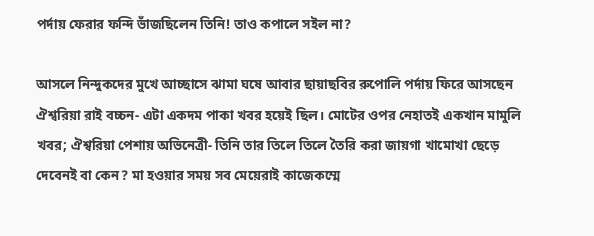পর্দায় ফেরার ফন্দি ভাঁজছিলেন তিনি! তাও কপালে সইল না?

আসলে নিন্দুকদের মুখে আচ্ছাসে ঝামা ঘষে আবার ছায়াছবির রুপোলি পর্দায় ফিরে আসছেন ঐশ্বরিয়া রাই বচ্চন- এটা একদম পাকা খবর হয়েই ছিল। মোটের ওপর নেহাতই একখান মামুলি খবর; ঐশ্বরিয়া পেশায় অভিনেত্রী- তিনি তার তিলে তিলে তৈরি করা জায়গা খামোখা ছেড়ে দেবেনই বা কেন? মা হওয়ার সময় সব মেয়েরাই কাজেকম্মে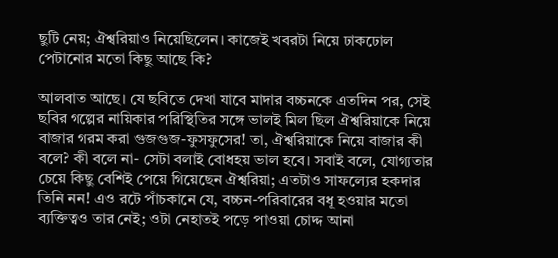ছুটি নেয়; ঐশ্বরিয়াও নিয়েছিলেন। কাজেই খবরটা নিয়ে ঢাকঢোল পেটানোর মতো কিছু আছে কি?

আলবাত আছে। যে ছবিতে দেখা যাবে মাদার বচ্চনকে এতদিন পর, সেই ছবির গল্পের নায়িকার পরিস্থিতির সঙ্গে ভালই মিল ছিল ঐশ্বরিয়াকে নিয়ে বাজার গরম করা গুজগুজ-ফুসফুসের! তা, ঐশ্বরিয়াকে নিয়ে বাজার কী বলে? কী বলে না- সেটা বলাই বোধহয় ভাল হবে। সবাই বলে, যোগ্যতার চেয়ে কিছু বেশিই পেয়ে গিয়েছেন ঐশ্বরিয়া; এতটাও সাফল্যের হকদার তিনি নন! এও রটে পাঁচকানে যে, বচ্চন-পরিবারের বধূ হওয়ার মতো ব্যক্তিত্বও তার নেই; ওটা নেহাতই পড়ে পাওয়া চোদ্দ আনা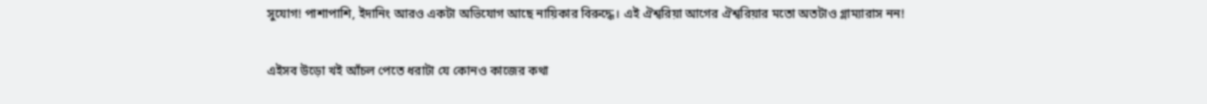সুযোগ! পাশাপাশি, ইদানিং আরও একটা অভিযোগ আছে নায়িকার বিরুদ্ধে। এই ঐশ্বরিয়া আগের ঐশ্বরিয়ার মতো অতটাও গ্লাম্যারাস নন!

এইসব উড়ো খই আঁচল পেতে ধরাটা যে কোনও কাজের কথা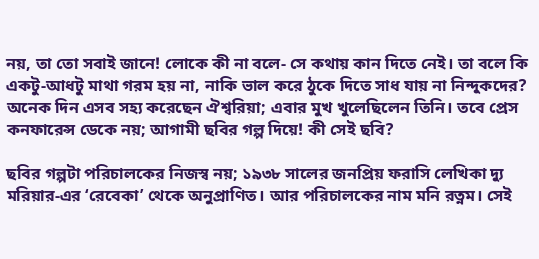নয়, তা তো সবাই জানে! লোকে কী না বলে- সে কথায় কান দিতে নেই। তা বলে কি একটু-আধটু মাথা গরম হয় না, নাকি ভাল করে ঠুকে দিতে সাধ যায় না নিন্দুকদের? অনেক দিন এসব সহ্য করেছেন ঐশ্বরিয়া; এবার মুখ খুলেছিলেন তিনি। তবে প্রেস কনফারেন্স ডেকে নয়; আগামী ছবির গল্প দিয়ে! কী সেই ছবি?

ছবির গল্পটা পরিচালকের নিজস্ব নয়; ১৯৩৮ সালের জনপ্রিয় ফরাসি লেখিকা দ্যু মরিয়ার-এর ‘রেবেকা’ থেকে অনুপ্রাণিত। আর পরিচালকের নাম মনি রত্নম। সেই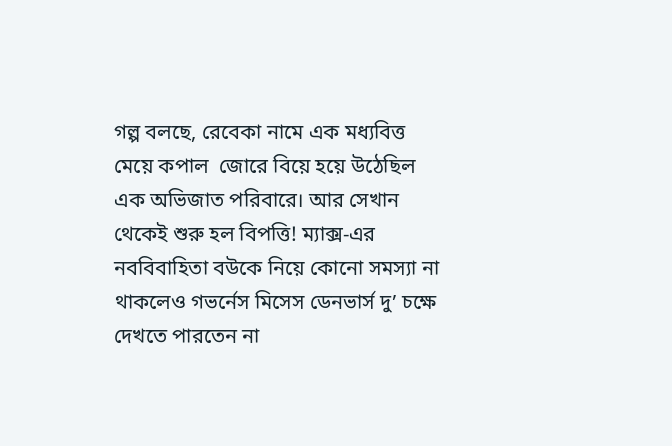গল্প বলছে, রেবেকা নামে এক মধ্যবিত্ত মেয়ে কপাল  জোরে বিয়ে হয়ে উঠেছিল এক অভিজাত পরিবারে। আর সেখান থেকেই শুরু হল বিপত্তি! ম্যাক্স-এর নববিবাহিতা বউকে নিয়ে কোনো সমস্যা না থাকলেও গভর্নেস মিসেস ডেনভার্স দু’ চক্ষে দেখতে পারতেন না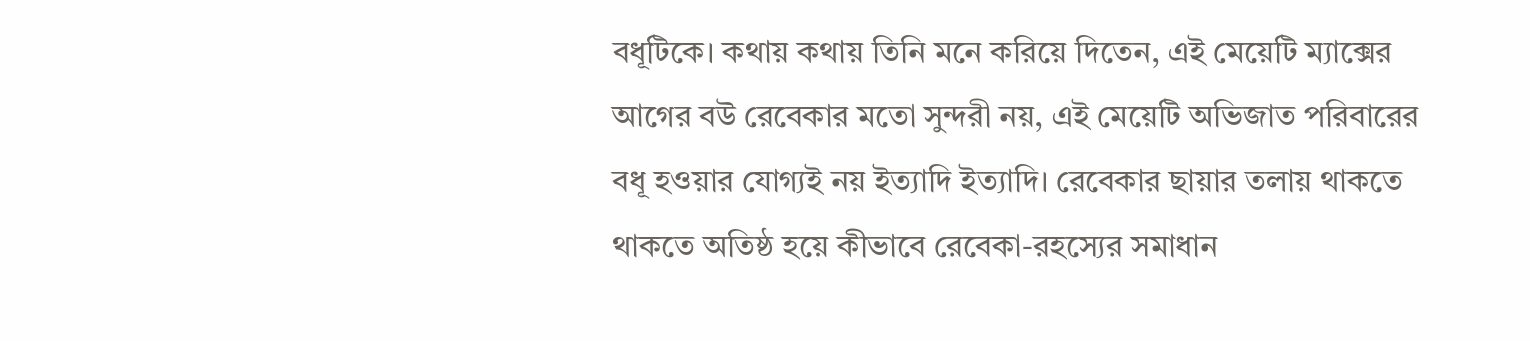বধূটিকে। কথায় কথায় তিনি মনে করিয়ে দিতেন, এই মেয়েটি ম্যাক্সের আগের বউ রেবেকার মতো সুন্দরী নয়, এই মেয়েটি অভিজাত পরিবারের বধূ হওয়ার যোগ্যই নয় ইত্যাদি ইত্যাদি। রেবেকার ছায়ার তলায় থাকতে থাকতে অতিষ্ঠ হয়ে কীভাবে রেবেকা-রহস্যের সমাধান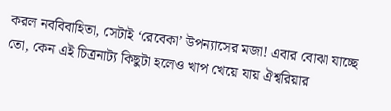করল নববিবাহিতা, সেটাই ‘রেবেকা’ উপন্যাসের মজা! এবার বোঝা যাচ্ছে তো, কেন এই চিত্রনাট্য কিছুটা হলেও খাপ খেয়ে যায় ঐশ্বরিয়ার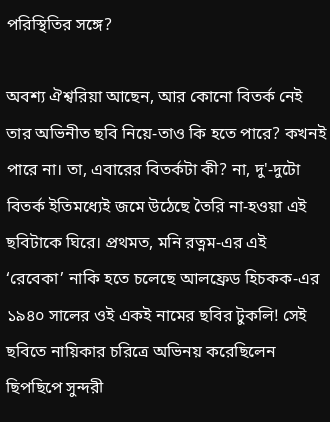পরিস্থিতির সঙ্গে?

অবশ্য ঐশ্বরিয়া আছেন, আর কোনো বিতর্ক নেই তার অভিনীত ছবি নিয়ে-তাও কি হতে পারে? কখনই পারে না। তা, এবারের বিতর্কটা কী? না, দু'-দুটো বিতর্ক ইতিমধ্যেই জমে উঠেছে তৈরি না-হওয়া এই ছবিটাকে ঘিরে। প্রথমত, মনি রত্নম-এর এই ‘রেবেকা’ নাকি হতে চলেছে আলফ্রেড হিচকক-এর ১৯৪০ সালের ওই একই নামের ছবির টুকলি! সেই ছবিতে নায়িকার চরিত্রে অভিনয় করেছিলেন ছিপছিপে সুন্দরী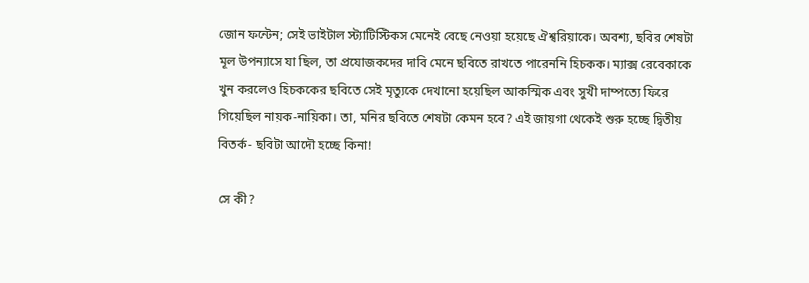জোন ফন্টেন; সেই ভাইটাল স্ট্যাটিস্টিকস মেনেই বেছে নেওয়া হয়েছে ঐশ্বরিয়াকে। অবশ্য, ছবির শেষটা মূল উপন্যাসে যা ছিল, তা প্রযোজকদের দাবি মেনে ছবিতে রাখতে পারেননি হিচকক। ম্যাক্স রেবেকাকে খুন করলেও হিচককের ছবিতে সেই মৃত্যুকে দেখানো হয়েছিল আকস্মিক এবং সুখী দাম্পত্যে ফিরে গিয়েছিল নায়ক-নায়িকা। তা, মনির ছবিতে শেষটা কেমন হবে? এই জায়গা থেকেই শুরু হচ্ছে দ্বিতীয় বিতর্ক- ছবিটা আদৌ হচ্ছে কিনা!

সে কী?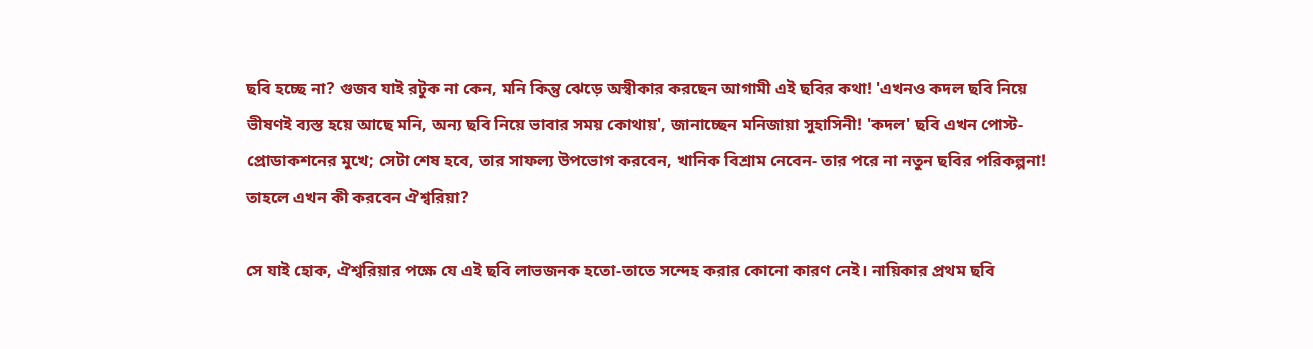ছবি হচ্ছে না? গুজব যাই রটুক না কেন, মনি কিন্তু ঝেড়ে অস্বীকার করছেন আগামী এই ছবির কথা! 'এখনও কদল ছবি নিয়ে ভীষণই ব্যস্ত হয়ে আছে মনি, অন্য ছবি নিয়ে ভাবার সময় কোথায়', জানাচ্ছেন মনিজায়া সুহাসিনী! 'কদল' ছবি এখন পোস্ট-প্রোডাকশনের মুখে; সেটা শেষ হবে, তার সাফল্য উপভোগ করবেন, খানিক বিশ্রাম নেবেন- তার পরে না নতুন ছবির পরিকল্পনা! তাহলে এখন কী করবেন ঐশ্বরিয়া?

সে যাই হোক, ঐশ্বরিয়ার পক্ষে যে এই ছবি লাভজনক হতো-তাতে সন্দেহ করার কোনো কারণ নেই। নায়িকার প্রথম ছবি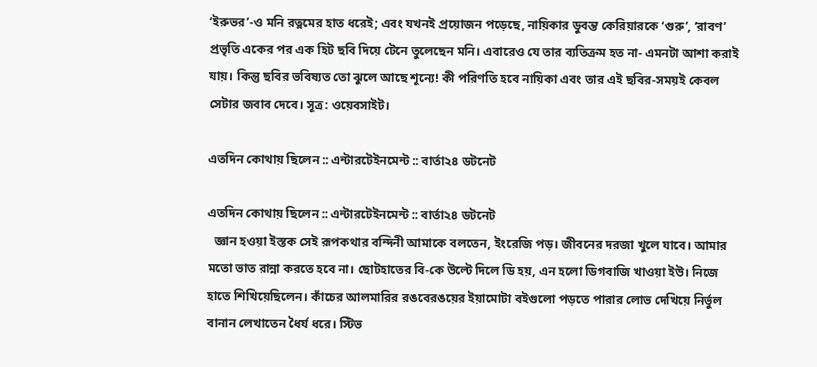‘ইরুভর’-ও মনি রত্নমের হাত ধরেই; এবং যখনই প্রয়োজন পড়েছে, নায়িকার ডুবন্ত কেরিয়ারকে ‘গুরু’, ‘রাবণ’ প্রভৃতি একের পর এক হিট ছবি দিয়ে টেনে তুলেছেন মনি। এবারেও যে তার ব্যতিক্রম হত না- এমনটা আশা করাই যায়। কিন্তু ছবির ভবিষ্যত তো ঝুলে আছে শূন্যে! কী পরিণতি হবে নায়িকা এবং তার এই ছবির-সময়ই কেবল সেটার জবাব দেবে। সূত্র: ওয়েবসাইট।

এতদিন কোথায় ছিলেন :: এন্টারটেইনমেন্ট :: বার্তা২৪ ডটনেট

এতদিন কোথায় ছিলেন :: এন্টারটেইনমেন্ট :: বার্তা২৪ ডটনেট
  জ্ঞান হওয়া ইস্তক সেই রূপকথার বন্দিনী আমাকে বলতেন, ইংরেজি পড়। জীবনের দরজা খুলে যাবে। আমার মতো ভাত রান্না করতে হবে না। ছোটহাতের বি-কে উল্টে দিলে ডি হয়, এন হলো ডিগবাজি খাওয়া ইউ। নিজে হাতে শিখিয়েছিলেন। কাঁচের আলমারির রঙবেরঙয়ের ইয়ামোটা বইগুলো পড়তে পারার লোভ দেখিয়ে নির্ভুল বানান লেখাতেন ধৈর্য ধরে। স্টিভ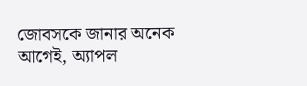জোবসকে জানার অনেক আগেই, অ্যাপল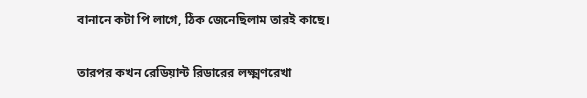বানানে কটা পি লাগে, ঠিক জেনেছিলাম তারই কাছে।

তারপর কখন রেডিয়ান্ট রিডারের লক্ষ্মণরেখা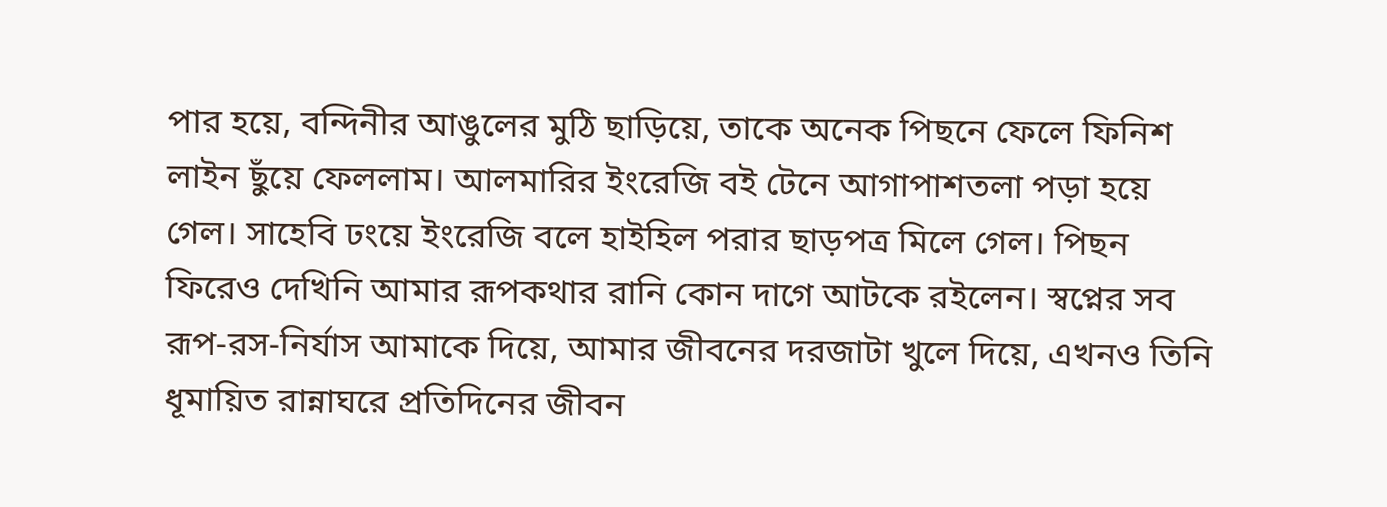পার হয়ে, বন্দিনীর আঙুলের মুঠি ছাড়িয়ে, তাকে অনেক পিছনে ফেলে ফিনিশ লাইন ছুঁয়ে ফেললাম। আলমারির ইংরেজি বই টেনে আগাপাশতলা পড়া হয়ে গেল। সাহেবি ঢংয়ে ইংরেজি বলে হাইহিল পরার ছাড়পত্র মিলে গেল। পিছন ফিরেও দেখিনি আমার রূপকথার রানি কোন দাগে আটকে রইলেন। স্বপ্নের সব রূপ-রস-নির্যাস আমাকে দিয়ে, আমার জীবনের দরজাটা খুলে দিয়ে, এখনও তিনি ধূমায়িত রান্নাঘরে প্রতিদিনের জীবন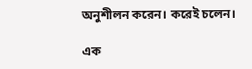অনুশীলন করেন। করেই চলেন।

এক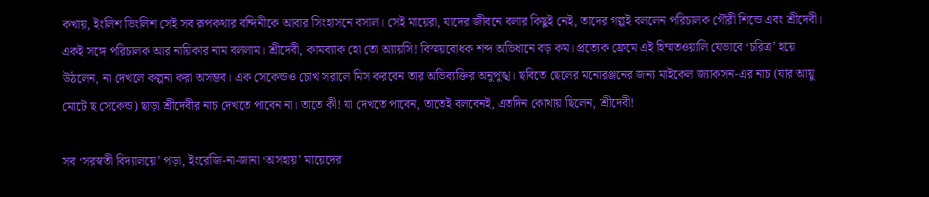কখায়, ইংলিশ ভিংলিশ সেই সব রূপকথার বন্দিনীকে আবার সিংহাসনে বসাল। সেই মায়েরা, যাদের জীবনে বলার কিছুই নেই, তাদের গল্পই বললেন পরিচালক গৌরী শিন্ডে এবং শ্রীদেবী। একই সঙ্গে পরিচালক আর নায়িকার নাম বললাম। শ্রীদেবী, কামব্যাক হো তো অ্যায়সি! বিস্ময়বোধক শব্দ অভিধানে বড় কম। প্রত্যেক ফ্রেমে এই হিম্মতওয়ালি যেভাবে ‘চরিত্র’ হয়ে উঠলেন, না দেখলে কল্পনা করা অসম্ভব। এক সেকেন্ডও চোখ সরালে মিস করবেন তার অভিব্যক্তির অনুপুঙ্খ। ছবিতে ছেলের মনোরঞ্জনের জন্য মাইকেল জ্যাকসন-এর নাচ (যার আয়ু মোটে ছ সেকেন্ড) ছাড়া শ্রীদেবীর নাচ দেখতে পাবেন না। তাতে কী! যা দেখতে পাবেন, তাতেই বলবেনই, এতদিন কোথায় ছিলেন, শ্রীদেবী!

সব ‘সরস্বতী বিদ্যালয়ে’ পড়া, ইংরেজি-না-জানা ‘অসহায়’ মায়েদের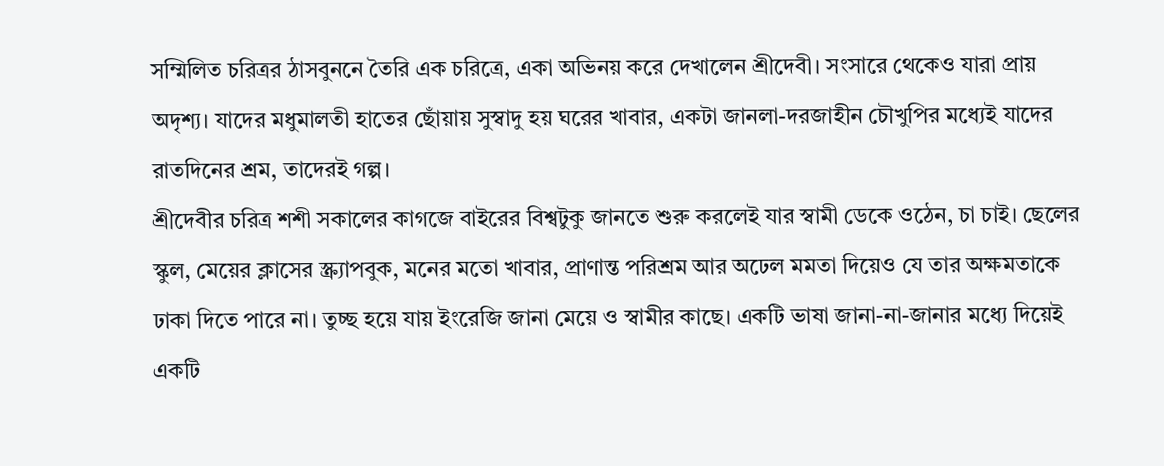সম্মিলিত চরিত্রর ঠাসবুননে তৈরি এক চরিত্রে, একা অভিনয় করে দেখালেন শ্রীদেবী। সংসারে থেকেও যারা প্রায় অদৃশ্য। যাদের মধুমালতী হাতের ছোঁয়ায় সুস্বাদু হয় ঘরের খাবার, একটা জানলা-দরজাহীন চৌখুপির মধ্যেই যাদের রাতদিনের শ্রম, তাদেরই গল্প।
শ্রীদেবীর চরিত্র শশী সকালের কাগজে বাইরের বিশ্বটুকু জানতে শুরু করলেই যার স্বামী ডেকে ওঠেন, চা চাই। ছেলের স্কুল, মেয়ের ক্লাসের স্ক্র্যাপবুক, মনের মতো খাবার, প্রাণান্ত পরিশ্রম আর অঢেল মমতা দিয়েও যে তার অক্ষমতাকে ঢাকা দিতে পারে না। তুচ্ছ হয়ে যায় ইংরেজি জানা মেয়ে ও স্বামীর কাছে। একটি ভাষা জানা-না-জানার মধ্যে দিয়েই একটি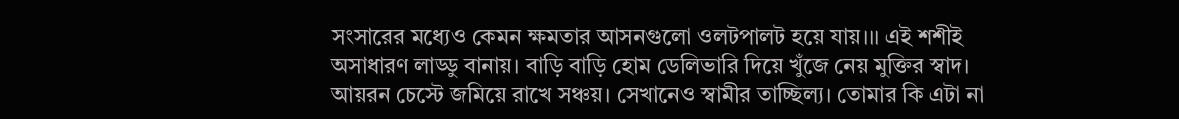সংসারের মধ্যেও কেমন ক্ষমতার আসনগুলো ওলটপালট হয়ে যায়।।। এই শশীই অসাধারণ লাড্ডু বানায়। বাড়ি বাড়ি হোম ডেলিভারি দিয়ে খুঁজে নেয় মুক্তির স্বাদ। আয়রন চেস্টে জমিয়ে রাখে সঞ্চয়। সেখানেও স্বামীর তাচ্ছিল্য। তোমার কি এটা না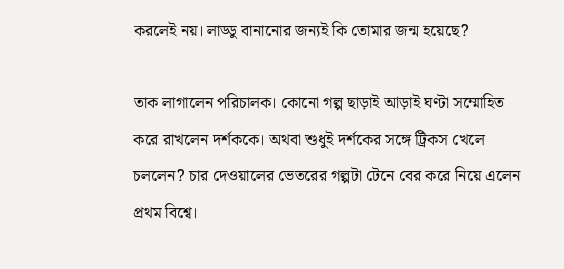করলেই নয়। লাড্ডু বানানোর জন্যই কি তোমার জন্ম হয়েছে?

তাক লাগালেন পরিচালক। কোনো গল্প ছাড়াই আড়াই ঘণ্টা সম্মোহিত করে রাখলেন দর্শককে। অথবা শুধুই দর্শকের সঙ্গে ট্রিকস খেলে চললেন? চার দেওয়ালের ভেতরের গল্পটা টেনে বের করে নিয়ে এলেন প্রথম বিশ্বে।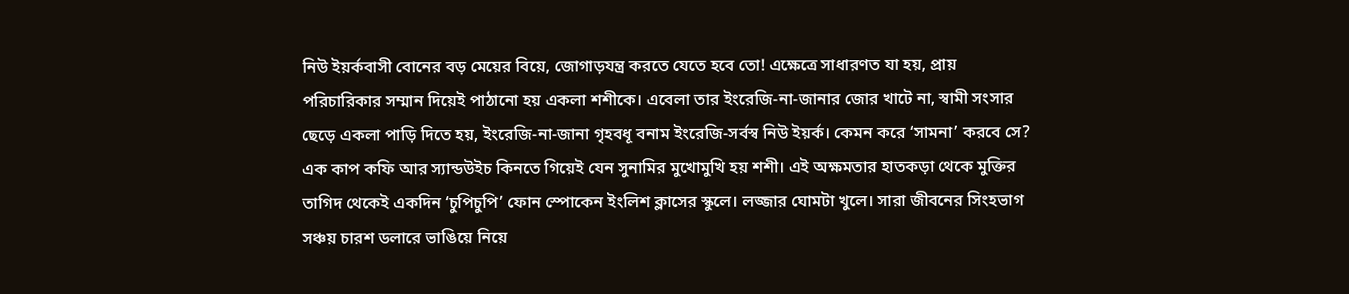নিউ ইয়র্কবাসী বোনের বড় মেয়ের বিয়ে, জোগাড়যন্ত্র করতে যেতে হবে তো! এক্ষেত্রে সাধারণত যা হয়, প্রায় পরিচারিকার সম্মান দিয়েই পাঠানো হয় একলা শশীকে। এবেলা তার ইংরেজি-না-জানার জোর খাটে না, স্বামী সংসার ছেড়ে একলা পাড়ি দিতে হয়, ইংরেজি-না-জানা গৃহবধূ বনাম ইংরেজি-সর্বস্ব নিউ ইয়র্ক। কেমন করে ‘সামনা’ করবে সে? এক কাপ কফি আর স্যান্ডউইচ কিনতে গিয়েই যেন সুনামির মুখোমুখি হয় শশী। এই অক্ষমতার হাতকড়া থেকে মুক্তির তাগিদ থেকেই একদিন ‘চুপিচুপি’ ফোন স্পোকেন ইংলিশ ক্লাসের স্কুলে। লজ্জার ঘোমটা খুলে। সারা জীবনের সিংহভাগ সঞ্চয় চারশ ডলারে ভাঙিয়ে নিয়ে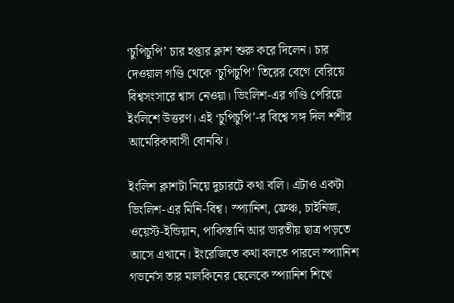‘চুপিচুপি’ চার হপ্তার ক্লাশ শুরু করে দিলেন। চার দেওয়াল গণ্ডি থেকে ‘চুপিচুপি’ তিরের বেগে বেরিয়ে বিশ্বসংসারে শ্বাস নেওয়া। ভিংলিশ-এর গণ্ডি পেরিয়ে ইংলিশে উত্তরণ। এই ‘চুপিচুপি’-র বিশ্বে সঙ্গ দিল শশীর আমেরিকাবাসী বোনঝি।

ইংলিশ ক্লাশটা নিয়ে দুচারটে কথা বলি। এটাও একটা ভিংলিশ-এর মিনি-বিশ্ব। স্প্যানিশ, ফ্রেঞ্চ, চাইনিজ, ওয়েস্ট-ইন্ডিয়ান, পাকিস্তানি আর ভারতীয় ছাত্র পড়তে আসে এখানে। ইংরেজিতে কথা বলতে পারলে স্প্যানিশ গভর্নেস তার মালকিনের ছেলেকে স্প্যানিশ শিখে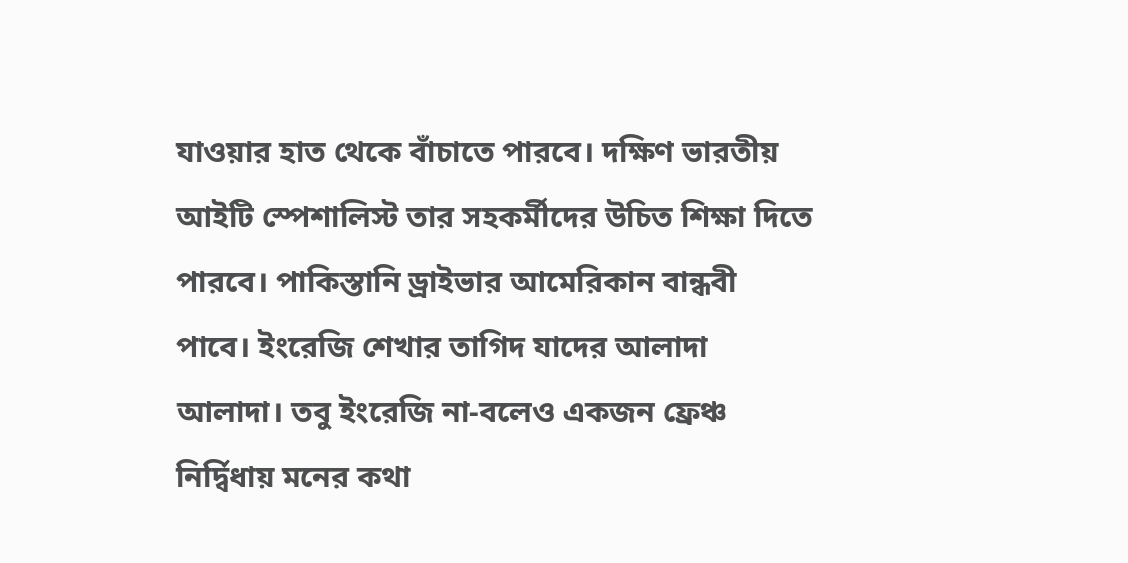যাওয়ার হাত থেকে বাঁচাতে পারবে। দক্ষিণ ভারতীয় আইটি স্পেশালিস্ট তার সহকর্মীদের উচিত শিক্ষা দিতে পারবে। পাকিস্তানি ড্রাইভার আমেরিকান বান্ধবী পাবে। ইংরেজি শেখার তাগিদ যাদের আলাদা আলাদা। তবু ইংরেজি না-বলেও একজন ফ্রেঞ্চ নির্দ্বিধায় মনের কথা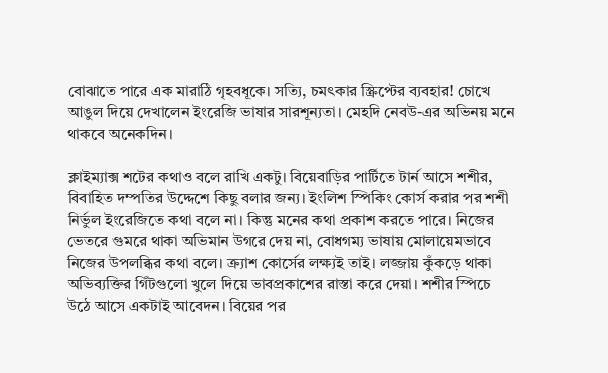বোঝাতে পারে এক মারাঠি গৃহবধূকে। সত্যি, চমৎকার স্ক্রিপ্টের ব্যবহার! চোখে আঙুল দিয়ে দেখালেন ইংরেজি ভাষার সারশূন্যতা। মেহদি নেবউ-এর অভিনয় মনে থাকবে অনেকদিন।

ক্লাইম্যাক্স শটের কথাও বলে রাখি একটু। বিয়েবাড়ির পার্টিতে টার্ন আসে শশীর, বিবাহিত দম্পতির উদ্দেশে কিছু বলার জন্য। ইংলিশ স্পিকিং কোর্স করার পর শশী নির্ভুল ইংরেজিতে কথা বলে না। কিন্তু মনের কথা প্রকাশ করতে পারে। নিজের ভেতরে গুমরে থাকা অভিমান উগরে দেয় না, বোধগম্য ভাষায় মোলায়েমভাবে নিজের উপলব্ধির কথা বলে। ক্র্যাশ কোর্সের লক্ষ্যই তাই। লজ্জায় কুঁকড়ে থাকা অভিব্যক্তির গিঁটগুলো খুলে দিয়ে ভাবপ্রকাশের রাস্তা করে দেয়া। শশীর স্পিচে উঠে আসে একটাই আবেদন। বিয়ের পর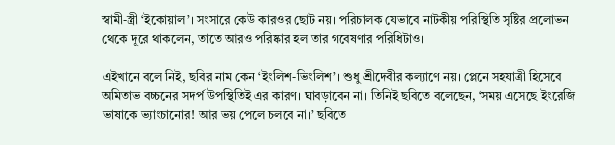স্বামী-স্ত্রী ‘ইকোয়াল’। সংসারে কেউ কারওর ছোট নয়। পরিচালক যেভাবে নাটকীয় পরিস্থিতি সৃষ্টির প্রলোভন থেকে দূরে থাকলেন, তাতে আরও পরিষ্কার হল তার গবেষণার পরিধিটাও।

এইখানে বলে নিই, ছবির নাম কেন ‘ইংলিশ-ভিংলিশ’। শুধু শ্রীদেবীর কল্যাণে নয়। প্লেনে সহযাত্রী হিসেবে অমিতাভ বচ্চনের সদর্প উপস্থিতিই এর কারণ। ঘাবড়াবেন না। তিনিই ছবিতে বলেছেন, ‘সময় এসেছে ইংরেজি ভাষাকে ভ্যাংচানোর! আর ভয় পেলে চলবে না।’ ছবিতে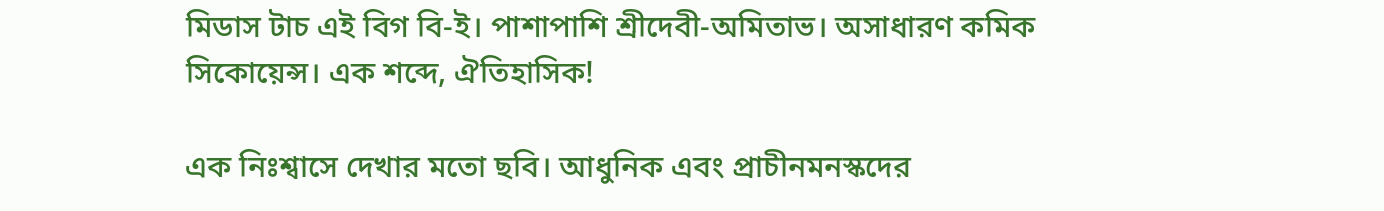মিডাস টাচ এই বিগ বি-ই। পাশাপাশি শ্রীদেবী-অমিতাভ। অসাধারণ কমিক সিকোয়েন্স। এক শব্দে, ঐতিহাসিক!

এক নিঃশ্বাসে দেখার মতো ছবি। আধুনিক এবং প্রাচীনমনস্কদের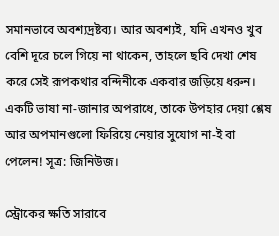সমানভাবে অবশ্যদ্রষ্টব্য। আর অবশ্যই, যদি এখনও খুব বেশি দূরে চলে গিয়ে না থাকেন, তাহলে ছবি দেখা শেষ করে সেই রূপকথার বন্দিনীকে একবার জড়িয়ে ধরুন। একটি ভাষা না-জানার অপরাধে, তাকে উপহার দেয়া শ্লেষ আর অপমানগুলো ফিরিয়ে নেয়ার সুযোগ না-ই বা পেলেন! সূত্র: জিনিউজ।

স্ট্রোকের ক্ষতি সারাবে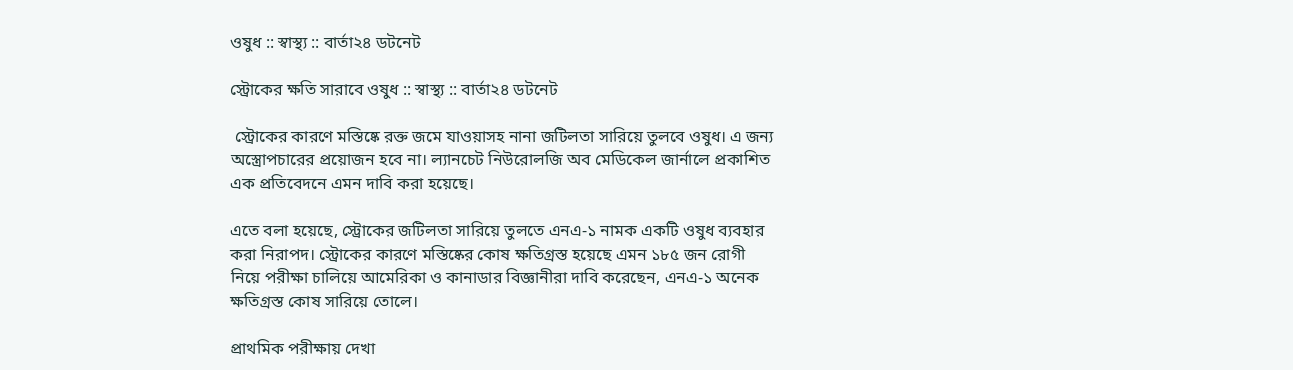ওষুধ :: স্বাস্থ্য :: বার্তা২৪ ডটনেট

স্ট্রোকের ক্ষতি সারাবে ওষুধ :: স্বাস্থ্য :: বার্তা২৪ ডটনেট

 স্ট্রোকের কারণে মস্তিষ্কে রক্ত জমে যাওয়াসহ নানা জটিলতা সারিয়ে তুলবে ওষুধ। এ জন্য অস্ত্রোপচারের প্রয়োজন হবে না। ল্যানচেট নিউরোলজি অব মেডিকেল জার্নালে প্রকাশিত এক প্রতিবেদনে এমন দাবি করা হয়েছে।

এতে বলা হয়েছে, স্ট্রোকের জটিলতা সারিয়ে তুলতে এনএ-১ নামক একটি ওষুধ ব্যবহার করা নিরাপদ। স্ট্রোকের কারণে মস্তিষ্কের কোষ ক্ষতিগ্রস্ত হয়েছে এমন ১৮৫ জন রোগী নিয়ে পরীক্ষা চালিয়ে আমেরিকা ও কানাডার বিজ্ঞানীরা দাবি করেছেন, এনএ-১ অনেক ক্ষতিগ্রস্ত কোষ সারিয়ে তোলে।

প্রাথমিক পরীক্ষায় দেখা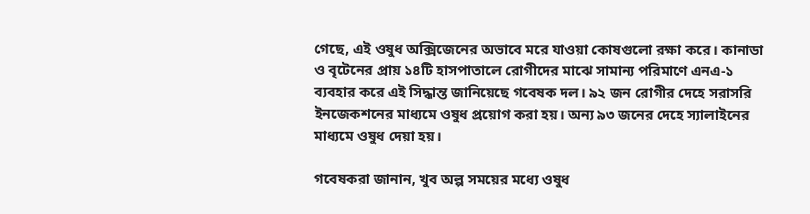গেছে, এই ওষুধ অক্সিজেনের অভাবে মরে যাওয়া কোষগুলো রক্ষা করে। কানাডা ও বৃটেনের প্রায় ১৪টি হাসপাতালে রোগীদের মাঝে সামান্য পরিমাণে এনএ-১ ব্যবহার করে এই সিদ্ধান্ত জানিয়েছে গবেষক দল। ৯২ জন রোগীর দেহে সরাসরি ইনজেকশনের মাধ্যমে ওষুধ প্রয়োগ করা হয়। অন্য ৯৩ জনের দেহে স্যালাইনের মাধ্যমে ওষুধ দেয়া হয়।

গবেষকরা জানান, খুব অল্প সময়ের মধ্যে ওষুধ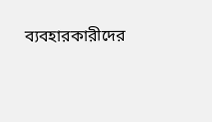ব্যবহারকারীদের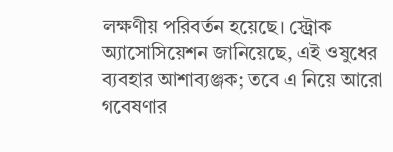লক্ষণীয় পরিবর্তন হয়েছে। স্ট্র্রোক অ্যাসোসিয়েশন জানিয়েছে, এই ওষুধের ব্যবহার আশাব্যঞ্জক; তবে এ নিয়ে আরো গবেষণার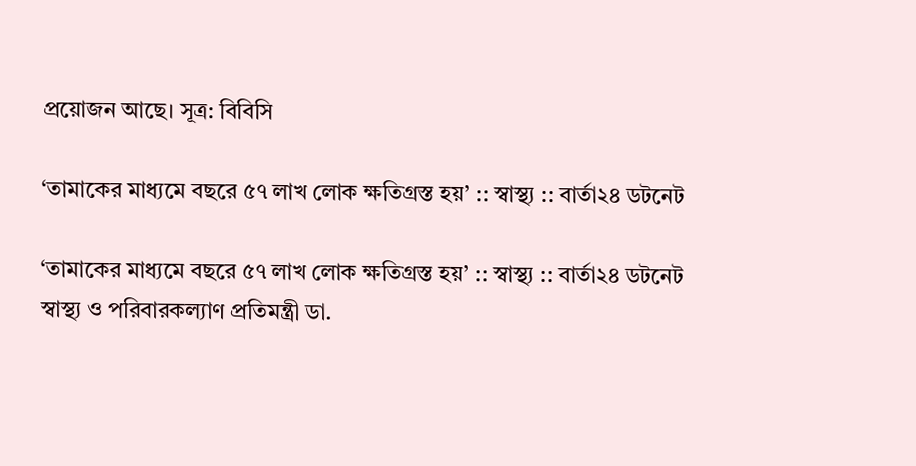প্রয়োজন আছে। সূত্র: বিবিসি

‘তামাকের মাধ্যমে বছরে ৫৭ লাখ লোক ক্ষতিগ্রস্ত হয়’ :: স্বাস্থ্য :: বার্তা২৪ ডটনেট

‘তামাকের মাধ্যমে বছরে ৫৭ লাখ লোক ক্ষতিগ্রস্ত হয়’ :: স্বাস্থ্য :: বার্তা২৪ ডটনেট
স্বাস্থ্য ও পরিবারকল্যাণ প্রতিমন্ত্রী ডা.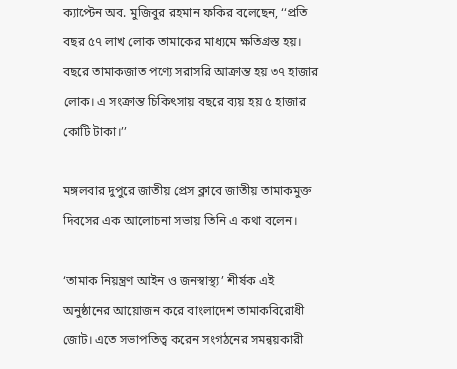ক্যাপ্টেন অব. মুজিবুর রহমান ফকির বলেছেন, ‘‘প্রতি বছর ৫৭ লাখ লোক তামাকের মাধ্যমে ক্ষতিগ্রস্ত হয়। বছরে তামাকজাত পণ্যে সরাসরি আক্রান্ত হয় ৩৭ হাজার লোক। এ সংক্রান্ত চিকিৎসায় বছরে ব্যয় হয় ৫ হাজার কোটি টাকা।’’

মঙ্গলবার দুপুরে জাতীয় প্রেস ক্লাবে জাতীয় তামাকমুক্ত দিবসের এক আলোচনা সভায় তিনি এ কথা বলেন।

‘তামাক নিয়ন্ত্রণ আইন ও জনস্বাস্থ্য’ শীর্ষক এই অনুষ্ঠানের আয়োজন করে বাংলাদেশ তামাকবিরোধী জোট। এতে সভাপতিত্ব করেন সংগঠনের সমন্বয়কারী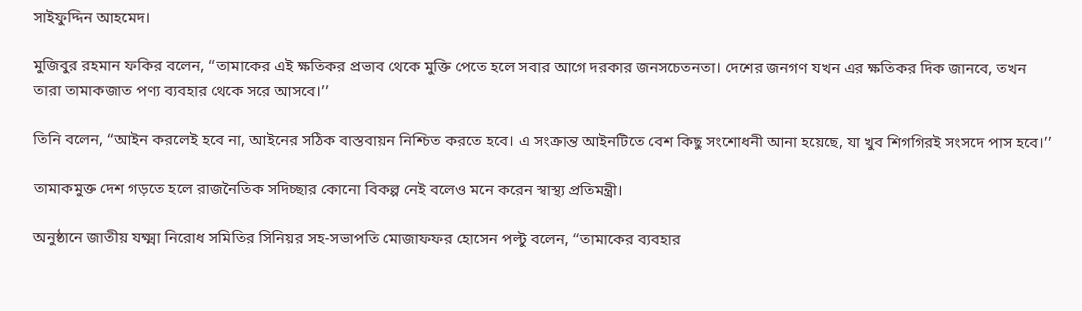সাইফুদ্দিন আহমেদ।

মুজিবুর রহমান ফকির বলেন, ‘‘তামাকের এই ক্ষতিকর প্রভাব থেকে মুক্তি পেতে হলে সবার আগে দরকার জনসচেতনতা। দেশের জনগণ যখন এর ক্ষতিকর দিক জানবে, তখন তারা তামাকজাত পণ্য ব্যবহার থেকে সরে আসবে।’’

তিনি বলেন, ‘‘আইন করলেই হবে না, আইনের সঠিক বাস্তবায়ন নিশ্চিত করতে হবে। এ সংক্রান্ত আইনটিতে বেশ কিছু সংশোধনী আনা হয়েছে, যা খুব শিগগিরই সংসদে পাস হবে।’’

তামাকমুক্ত দেশ গড়তে হলে রাজনৈতিক সদিচ্ছার কোনো বিকল্প নেই বলেও মনে করেন স্বাস্থ্য প্রতিমন্ত্রী।

অনুষ্ঠানে জাতীয় যক্ষ্মা নিরোধ সমিতির সিনিয়র সহ-সভাপতি মোজাফফর হোসেন পল্টু বলেন, ‘‘তামাকের ব্যবহার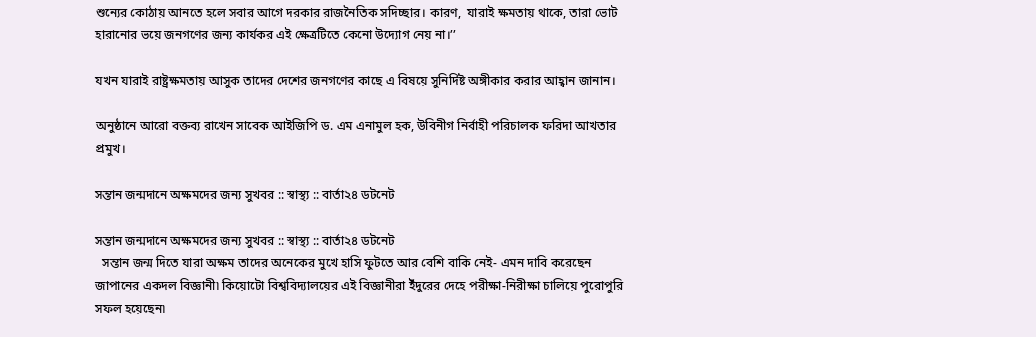শুন্যের কোঠায় আনতে হলে সবার আগে দরকার রাজনৈতিক সদিচ্ছার। কারণ,  যারাই ক্ষমতায় থাকে, তারা ভোট হারানোর ভয়ে জনগণের জন্য কার্যকর এই ক্ষেত্রটিতে কেনো উদ্যোগ নেয় না।’’

যখন যারাই রাষ্ট্রক্ষমতায় আসুক তাদের দেশের জনগণের কাছে এ বিষয়ে সুনির্দিষ্ট অঙ্গীকার করার আহ্বান জানান।

অনুষ্ঠানে আরো বক্তব্য রাখেন সাবেক আইজিপি ড. এম এনামুল হক, উবিনীগ নির্বাহী পরিচালক ফরিদা আখতার প্রমুখ।

সন্তান জন্মদানে অক্ষমদের জন্য সুখবর :: স্বাস্থ্য :: বার্তা২৪ ডটনেট

সন্তান জন্মদানে অক্ষমদের জন্য সুখবর :: স্বাস্থ্য :: বার্তা২৪ ডটনেট
  সন্তান জন্ম দিতে যারা অক্ষম তাদের অনেকের মুখে হাসি ফুটতে আর বেশি বাকি নেই- এমন দাবি করেছেন জাপানের একদল বিজ্ঞানী৷ কিয়োটো বিশ্ববিদ্যালয়ের এই বিজ্ঞানীরা ইঁদুরের দেহে পরীক্ষা-নিরীক্ষা চালিয়ে পুরোপুরি সফল হয়েছেন৷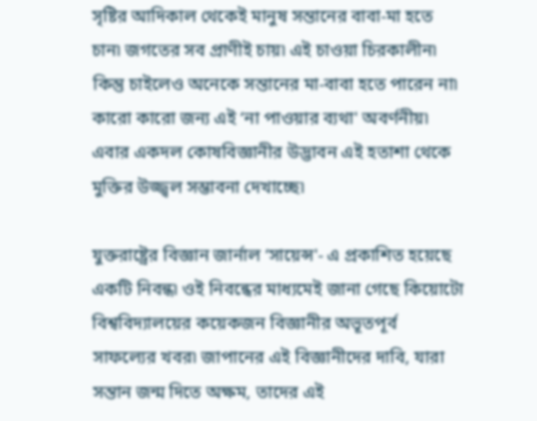সৃষ্টির আদিকাল থেকেই মানুষ সন্তানের বাবা-মা হতে চান৷ জগতের সব প্রাণীই চায়৷ এই চাওয়া চিরকালীন৷ কিন্তু চাইলেও অনেকে সন্তানের মা-বাবা হতে পারেন না৷ কারো কারো জন্য এই ‘না পাওয়ার ব্যথা' অবর্ণনীয়৷ এবার একদল কোষবিজ্ঞানীর উদ্ভাবন এই হতাশা থেকে মুক্তির উজ্জ্বল সম্ভাবনা দেখাচ্ছে৷

যুক্তরাষ্ট্রের বিজ্ঞান জার্নাল ‘সায়েন্স'- এ প্রকাশিত হয়েছে একটি নিবন্ধ৷ ওই নিবন্ধের মাধ্যমেই জানা গেছে কিয়োটো বিশ্ববিদ্যালয়ের কয়েকজন বিজ্ঞানীর অভূতপূর্ব সাফল্যের খবর৷ জাপানের এই বিজ্ঞানীদের দাবি, যারা সন্তান জন্ম দিতে অক্ষম, তাদের এই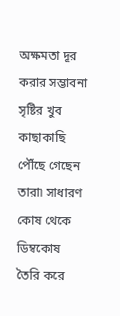অক্ষমতা দূর করার সম্ভাবনা সৃষ্টির খুব কাছাকাছি পৌঁছে গেছেন তারা৷ সাধারণ কোষ থেকে ডিম্বকোষ তৈরি করে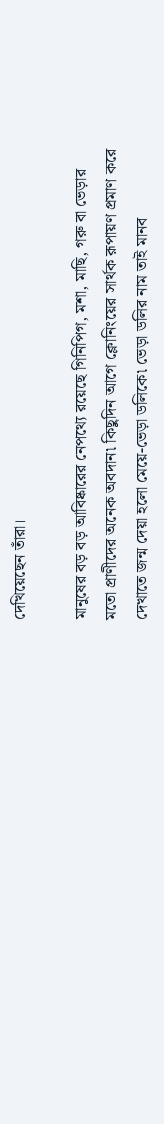দেখিয়েছেন তাঁরা।

মানুষের বড় বড় আবিষ্কারের নেপথ্যে রয়েছে গিনিপিগ, মশা, মাছি, গরু বা ভেড়ার মতো প্রাণীদের অনেক অবদান৷ কিছুদিন আগে ক্লোনিংয়ের সার্থক রূপায়ণ প্রমাণ করে দেখাতে জন্ম দেয়া হলো মেয়ে-ভেড়া ডলিকে৷ ভেড়া ডলির নাম তাই মানব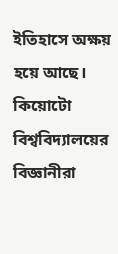ইতিহাসে অক্ষয় হয়ে আছে। কিয়োটো বিশ্ববিদ্যালয়ের বিজ্ঞানীরা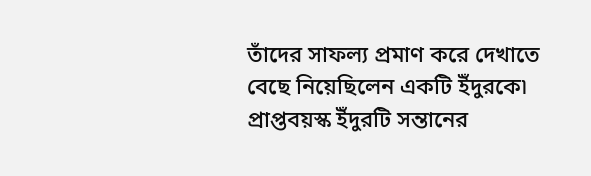তাঁদের সাফল্য প্রমাণ করে দেখাতে বেছে নিয়েছিলেন একটি ইঁদুরকে৷ প্রাপ্তবয়স্ক ইঁদুরটি সন্তানের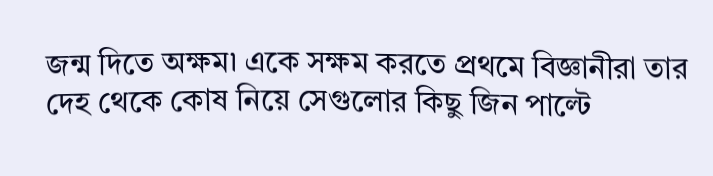জন্ম দিতে অক্ষম৷ একে সক্ষম করতে প্রথমে বিজ্ঞানীরা তার দেহ থেকে কোষ নিয়ে সেগুলোর কিছু জিন পাল্টে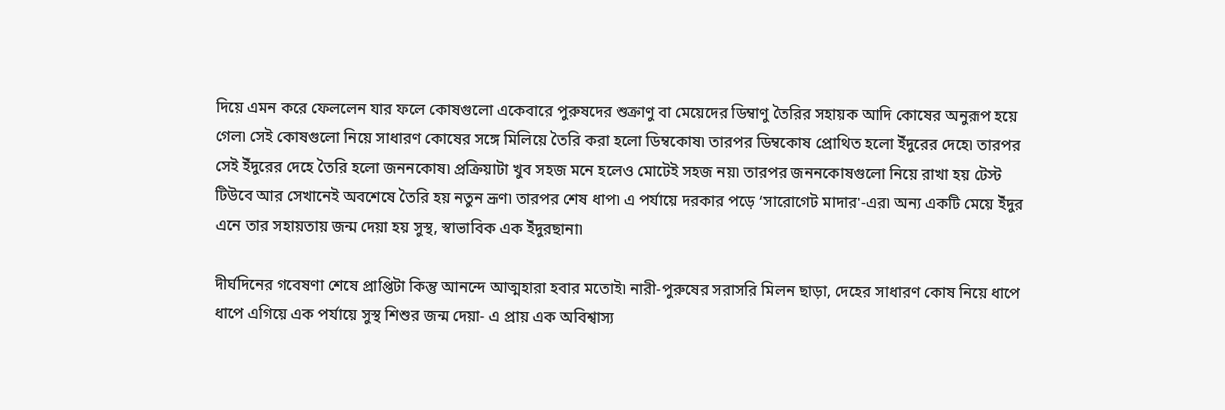দিয়ে এমন করে ফেললেন যার ফলে কোষগুলো একেবারে পুরুষদের শুক্রাণু বা মেয়েদের ডিম্বাণু তৈরির সহায়ক আদি কোষের অনুরূপ হয়ে গেল৷ সেই কোষগুলো নিয়ে সাধারণ কোষের সঙ্গে মিলিয়ে তৈরি করা হলো ডিম্বকোষ৷ তারপর ডিম্বকোষ প্রোথিত হলো ইঁদুরের দেহে৷ তারপর সেই ইঁদুরের দেহে তৈরি হলো জননকোষ৷ প্রক্রিয়াটা খুব সহজ মনে হলেও মোটেই সহজ নয়৷ তারপর জননকোষগুলো নিয়ে রাখা হয় টেস্ট টিউবে আর সেখানেই অবশেষে তৈরি হয় নতুন ভ্রূণ৷ তারপর শেষ ধাপ৷ এ পর্যায়ে দরকার পড়ে ‘সারোগেট মাদার'-এর৷ অন্য একটি মেয়ে ইঁদুর এনে তার সহায়তায় জন্ম দেয়া হয় সুস্থ, স্বাভাবিক এক ইঁদুরছানা৷

দীর্ঘদিনের গবেষণা শেষে প্রাপ্তিটা কিন্তু আনন্দে আত্মহারা হবার মতোই৷ নারী-পুরুষের সরাসরি মিলন ছাড়া, দেহের সাধারণ কোষ নিয়ে ধাপে ধাপে এগিয়ে এক পর্যায়ে সুস্থ শিশুর জন্ম দেয়া- এ প্রায় এক অবিশ্বাস্য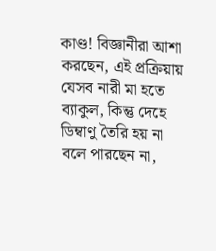কাণ্ড! বিজ্ঞানীরা আশা করছেন, এই প্রক্রিয়ায় যেসব নারী মা হতে ব্যাকুল, কিন্তু দেহে ডিম্বাণু তৈরি হয় না বলে পারছেন না,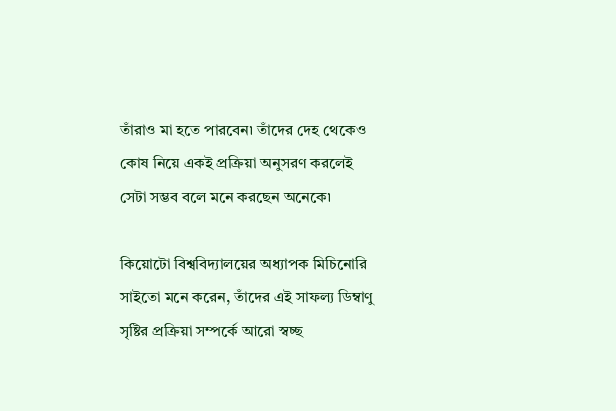তাঁরাও মা হতে পারবেন৷ তাঁদের দেহ থেকেও কোষ নিয়ে একই প্রক্রিয়া অনুসরণ করলেই সেটা সম্ভব বলে মনে করছেন অনেকে৷

কিয়োটো বিশ্ববিদ্যালয়ের অধ্যাপক মিচিনোরি সাইতো মনে করেন, তাঁদের এই সাফল্য ডিম্বাণু সৃষ্টির প্রক্রিয়া সম্পর্কে আরো স্বচ্ছ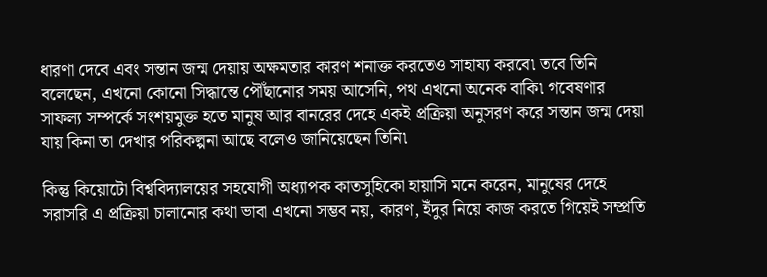ধারণা দেবে এবং সন্তান জন্ম দেয়ায় অক্ষমতার কারণ শনাক্ত করতেও সাহায্য করবে৷ তবে তিনি বলেছেন, এখনো কোনো সিদ্ধান্তে পৌঁছানোর সময় আসেনি, পথ এখনো অনেক বাকি৷ গবেষণার সাফল্য সম্পর্কে সংশয়মুক্ত হতে মানুষ আর বানরের দেহে একই প্রক্রিয়া অনুসরণ করে সন্তান জন্ম দেয়া যায় কিনা তা দেখার পরিকল্পনা আছে বলেও জানিয়েছেন তিনি৷

কিন্তু কিয়োটো বিশ্ববিদ্যালয়ের সহযোগী অধ্যাপক কাতসুহিকো হায়াসি মনে করেন, মানুষের দেহে সরাসরি এ প্রক্রিয়া চালানোর কথা ভাবা এখনো সম্ভব নয়, কারণ, ইঁদুর নিয়ে কাজ করতে গিয়েই সম্প্রতি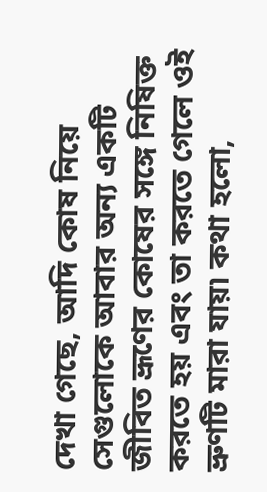দেখা গেছে, আদি কোষ নিয়ে সেগুলোকে আবার অন্য একটি জীবিত ভ্রূণের কোষের সঙ্গে নিষিক্ত করতে হয় এবং তা করতে গেলে ওই ভ্রুণটি মারা যায়৷ কথা হলো,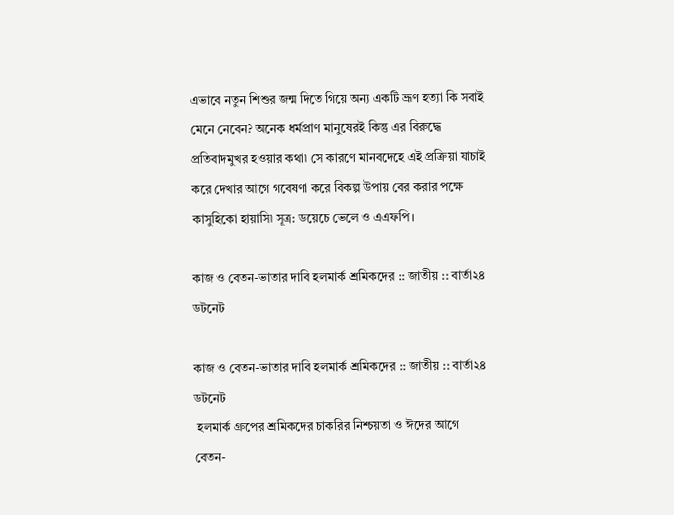এভাবে নতুন শিশুর জন্ম দিতে গিয়ে অন্য একটি ভ্রূণ হত্যা কি সবাই মেনে নেবেন? অনেক ধর্মপ্রাণ মানুষেরই কিন্তু এর বিরুদ্ধে প্রতিবাদমুখর হওয়ার কথা৷ সে কারণে মানবদেহে এই প্রক্রিয়া যাচাই করে দেখার আগে গবেষণা করে বিকল্প উপায় বের করার পক্ষে কাসুহিকো হায়াসি৷ সূত্র: ডয়েচে ভেলে ও এএফপি।

কাজ ও বেতন-ভাতার দাবি হলমার্ক শ্রমিকদের :: জাতীয় :: বার্তা২৪ ডটনেট

কাজ ও বেতন-ভাতার দাবি হলমার্ক শ্রমিকদের :: জাতীয় :: বার্তা২৪ ডটনেট
 হলমার্ক গ্রুপের শ্রমিকদের চাকরির নিশ্চয়তা ও ঈদের আগে বেতন-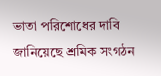ভাতা পরিশোধের দাবি জানিয়েছে শ্রমিক সংগঠন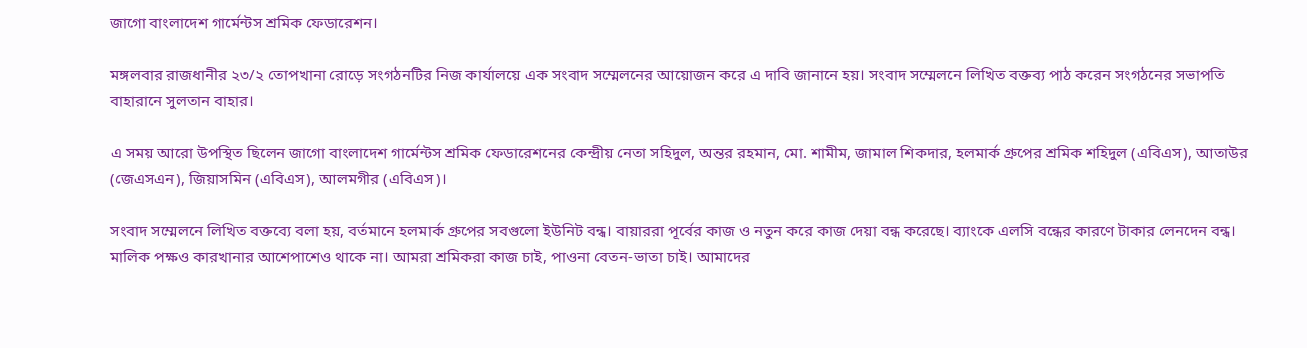জাগো বাংলাদেশ গার্মেন্টস শ্রমিক ফেডারেশন।

মঙ্গলবার রাজধানীর ২৩/২ তোপখানা রোড়ে সংগঠনটির নিজ কার্যালয়ে এক সংবাদ সম্মেলনের আয়োজন করে এ দাবি জানানে হয়। সংবাদ সম্মেলনে লিখিত বক্তব্য পাঠ করেন সংগঠনের সভাপতি বাহারানে সুলতান বাহার।

এ সময় আরো উপস্থিত ছিলেন জাগো বাংলাদেশ গার্মেন্টস শ্রমিক ফেডারেশনের কেন্দ্রীয় নেতা সহিদুল, অন্তর রহমান, মো. শামীম, জামাল শিকদার, হলমার্ক গ্রুপের শ্রমিক শহিদুল (এবিএস), আতাউর (জেএসএন), জিয়াসমিন (এবিএস), আলমগীর (এবিএস)।

সংবাদ সম্মেলনে লিখিত বক্তব্যে বলা হয়, বর্তমানে হলমার্ক গ্রুপের সবগুলো ইউনিট বন্ধ। বায়াররা পূর্বের কাজ ও নতুন করে কাজ দেয়া বন্ধ করেছে। ব্যাংকে এলসি বন্ধের কারণে টাকার লেনদেন বন্ধ। মালিক পক্ষও কারখানার আশেপাশেও থাকে না। আমরা শ্রমিকরা কাজ চাই, পাওনা বেতন-ভাতা চাই। আমাদের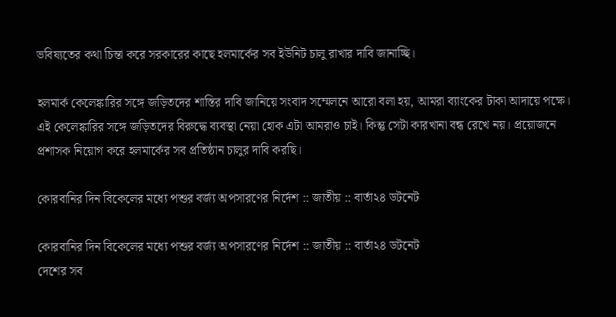ভবিষ্যতের কথা চিন্তা করে সরকারের কাছে হলমার্কের সব ইউনিট চালু রাখার দাবি জানাচ্ছি।

হলমার্ক কেলেঙ্কারির সঙ্গে জড়িতদের শাস্তির দাবি জানিয়ে সংবাদ সম্মেলনে আরো বলা হয়, আমরা ব্যাংকের টাকা আদায়ে পক্ষে। এই কেলেঙ্কারির সঙ্গে জড়িতদের বিরুদ্ধে ব্যবস্থা নেয়া হোক এটা আমরাও চাই। কিন্তু সেটা কারখানা বন্ধ রেখে নয়। প্রয়োজনে প্রশাসক নিয়োগ করে হলমার্কের সব প্রতিষ্ঠান চালুর দাবি করছি।

কোরবানির দিন বিকেলের মধ্যে পশুর বর্জ্য অপসারণের নির্দেশ :: জাতীয় :: বার্তা২৪ ডটনেট

কোরবানির দিন বিকেলের মধ্যে পশুর বর্জ্য অপসারণের নির্দেশ :: জাতীয় :: বার্তা২৪ ডটনেট
দেশের সব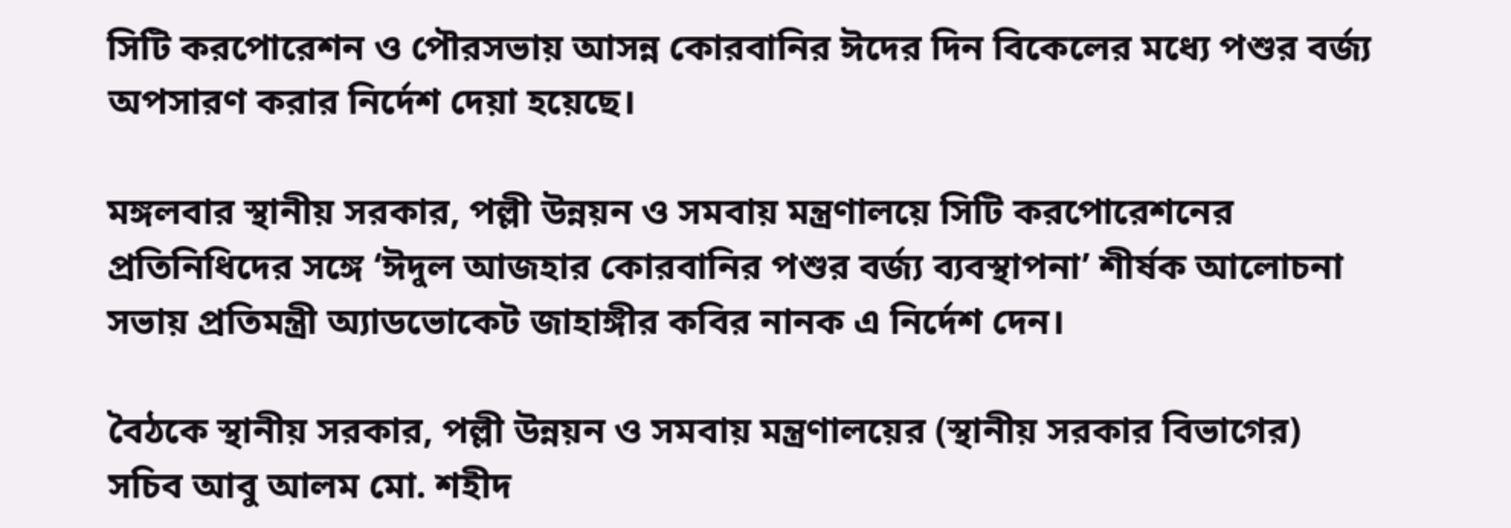সিটি করপোরেশন ও পৌরসভায় আসন্ন কোরবানির ঈদের দিন বিকেলের মধ্যে পশুর বর্জ্য অপসারণ করার নির্দেশ দেয়া হয়েছে।

মঙ্গলবার স্থানীয় সরকার, পল্লী উন্নয়ন ও সমবায় মন্ত্রণালয়ে সিটি করপোরেশনের প্রতিনিধিদের সঙ্গে ‘ঈদুল আজহার কোরবানির পশুর বর্জ্য ব্যবস্থাপনা’ শীর্ষক আলোচনা সভায় প্রতিমন্ত্রী অ্যাডভোকেট জাহাঙ্গীর কবির নানক এ নির্দেশ দেন।

বৈঠকে স্থানীয় সরকার, পল্লী উন্নয়ন ও সমবায় মন্ত্রণালয়ের (স্থানীয় সরকার বিভাগের) সচিব আবু আলম মো. শহীদ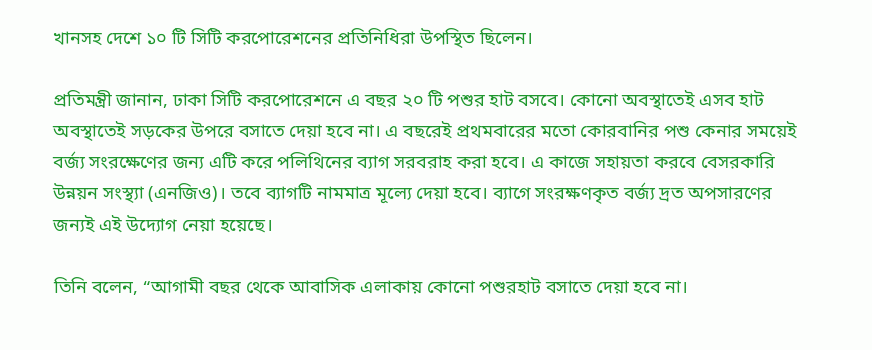খানসহ দেশে ১০ টি সিটি করপোরেশনের প্রতিনিধিরা উপস্থিত ছিলেন।

প্রতিমন্ত্রী জানান, ঢাকা সিটি করপোরেশনে এ বছর ২০ টি পশুর হাট বসবে। কোনো অবস্থাতেই এসব হাট অবস্থাতেই সড়কের উপরে বসাতে দেয়া হবে না। এ বছরেই প্রথমবারের মতো কোরবানির পশু কেনার সময়েই বর্জ্য সংরক্ষেণের জন্য এটি করে পলিথিনের ব্যাগ সরবরাহ করা হবে। এ কাজে সহায়তা করবে বেসরকারি উন্নয়ন সংস্থ্যা (এনজিও)। তবে ব্যাগটি নামমাত্র মূল্যে দেয়া হবে। ব্যাগে সংরক্ষণকৃত বর্জ্য দ্রত অপসারণের জন্যই এই উদ্যোগ নেয়া হয়েছে।

তিনি বলেন, “আগামী বছর থেকে আবাসিক এলাকায় কোনো পশুরহাট বসাতে দেয়া হবে না।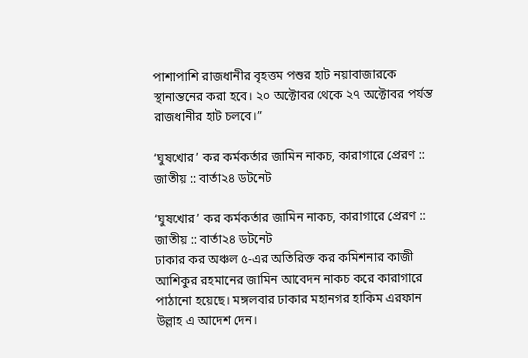পাশাপাশি রাজধানীর বৃহত্তম পশুর হাট নয়াবাজারকে স্থানান্তনের করা হবে। ২০ অক্টোবর থেকে ২৭ অক্টোবর পর্যন্ত রাজধানীর হাট চলবে।”

‘ঘুষখোর’ কর কর্মকর্তার জামিন নাকচ, কারাগারে প্রেরণ :: জাতীয় :: বার্তা২৪ ডটনেট

‘ঘুষখোর’ কর কর্মকর্তার জামিন নাকচ, কারাগারে প্রেরণ :: জাতীয় :: বার্তা২৪ ডটনেট
ঢাকার কর অঞ্চল ৫-এর অতিরিক্ত কর কমিশনার কাজী আশিকুর রহমানের জামিন আবেদন নাকচ করে কারাগারে পাঠানো হয়েছে। মঙ্গলবার ঢাকার মহানগর হাকিম এরফান উল্লাহ এ আদেশ দেন।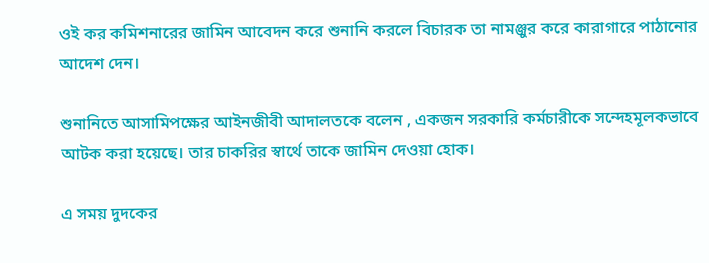ওই কর কমিশনারের জামিন আবেদন করে শুনানি করলে বিচারক তা নামঞ্জুর করে কারাগারে পাঠানোর আদেশ দেন।

শুনানিতে আসামিপক্ষের আইনজীবী আদালতকে বলেন , একজন সরকারি কর্মচারীকে সন্দেহমূলকভাবে আটক করা হয়েছে। তার চাকরির স্বার্থে তাকে জামিন দেওয়া হোক।

এ সময় দুদকের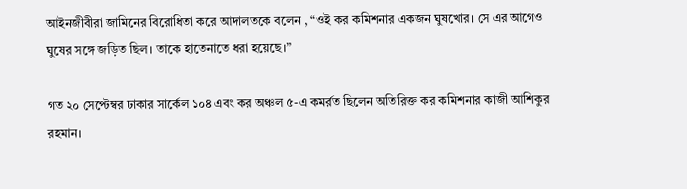আইনজীবীরা জামিনের বিরোধিতা করে আদালতকে বলেন , “ওই কর কমিশনার একজন ঘুষখোর। সে এর আগেও ঘুষের সঙ্গে জড়িত ছিল। তাকে হাতেনাতে ধরা হয়েছে।”

গত ২০ সেপ্টেম্বর ঢাকার সার্কেল ১০৪ এবং কর অঞ্চল ৫-এ কমর্রত ছিলেন অতিরিক্ত কর কমিশনার কাজী আশিকুর রহমান।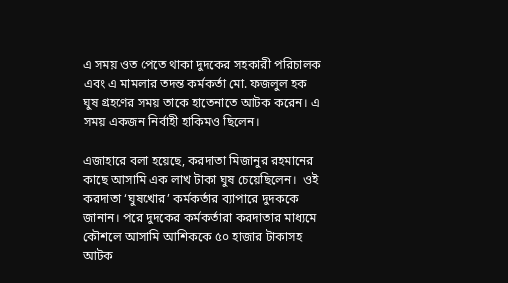এ সময় ওত পেতে থাকা দুদকের সহকারী পরিচালক এবং এ মামলার তদন্ত কর্মকর্তা মো. ফজলুল হক ঘুষ গ্রহণের সময় তাকে হাতেনাতে আটক করেন। এ সময় একজন নির্বাহী হাকিমও ছিলেন।

এজাহারে বলা হয়েছে, করদাতা মিজানুর রহমানের কাছে আসামি এক লাখ টাকা ঘুষ চেয়েছিলেন।  ওই করদাতা ‘ঘুষখোর’ কর্মকর্তার ব্যাপারে দুদককে জানান। পরে দুদকের কর্মকর্তারা করদাতার মাধ্যমে কৌশলে আসামি আশিককে ৫০ হাজার টাকাসহ আটক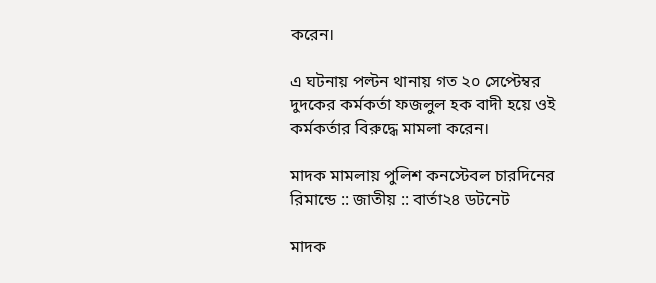করেন।

এ ঘটনায় পল্টন থানায় গত ২০ সেপ্টেম্বর দুদকের কর্মকর্তা ফজলুল হক বাদী হয়ে ওই কর্মকর্তার বিরুদ্ধে মামলা করেন।

মাদক মামলায় পুলিশ কনস্টেবল চারদিনের রিমান্ডে :: জাতীয় :: বার্তা২৪ ডটনেট

মাদক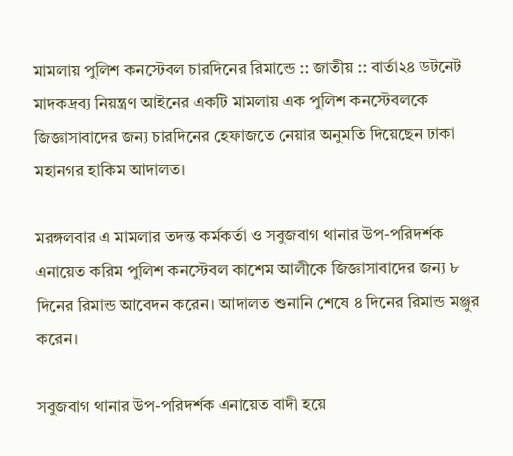মামলায় পুলিশ কনস্টেবল চারদিনের রিমান্ডে :: জাতীয় :: বার্তা২৪ ডটনেট
মাদকদ্রব্য নিয়ন্ত্রণ আইনের একটি মামলায় এক পুলিশ কনস্টেবলকে জিজ্ঞাসাবাদের জন্য চারদিনের হেফাজতে নেয়ার অনুমতি দিয়েছেন ঢাকা মহানগর হাকিম আদালত।

মরঙ্গলবার এ মামলার তদন্ত কর্মকর্তা ও সবুজবাগ থানার উপ-পরিদর্শক এনায়েত করিম পুলিশ কনস্টেবল কাশেম আলীকে জিজ্ঞাসাবাদের জন্য ৮ দিনের রিমান্ড আবেদন করেন। আদালত শুনানি শেষে ৪ দিনের রিমান্ড মঞ্জুর করেন।

সবুজবাগ থানার উপ-পরিদর্শক এনায়েত বাদী হয়ে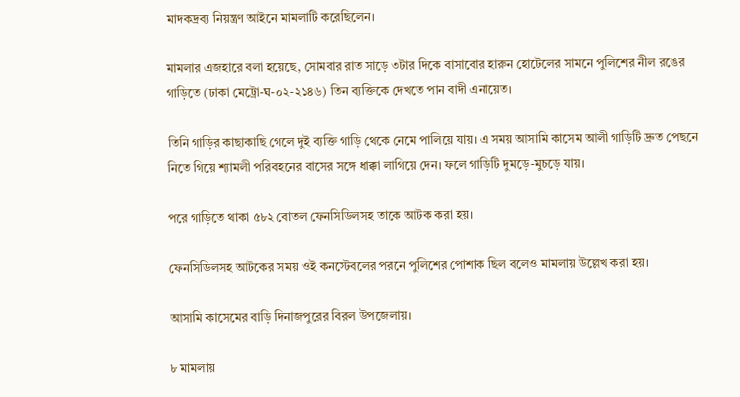মাদকদ্রব্য নিয়ন্ত্রণ আইনে মামলাটি করেছিলেন।

মামলার এজহারে বলা হয়েছে, সোমবার রাত সাড়ে ৩টার দিকে বাসাবোর হারুন হোটেলের সামনে পুলিশের নীল রঙের গাড়িতে (ঢাকা মেট্রো-ঘ-০২-২১৪৬) তিন ব্যক্তিকে দেখতে পান বাদী এনায়েত।

তিনি গাড়ির কাছাকাছি গেলে দুই ব্যক্তি গাড়ি থেকে নেমে পালিয়ে যায়। এ সময় আসামি কাসেম আলী গাড়িটি দ্রুত পেছনে নিতে গিয়ে শ্যামলী পরিবহনের বাসের সঙ্গে ধাক্কা লাগিয়ে দেন। ফলে গাড়িটি দুমড়ে-মুচড়ে যায়।

পরে গাড়িতে থাকা ৫৮২ বোতল ফেনসিডিলসহ তাকে আটক করা হয়।

ফেনসিডিলসহ আটকের সময় ওই কনস্টেবলের পরনে পুলিশের পোশাক ছিল বলেও মামলায় উল্লেখ করা হয়।

আসামি কাসেমের বাড়ি দিনাজপুরের বিরল উপজেলায়।

৮ মামলায়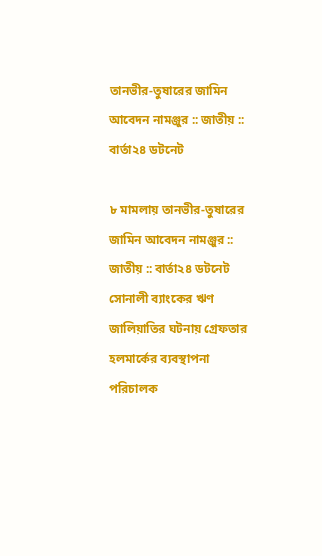তানভীর-তুষারের জামিন আবেদন নামঞ্জুর :: জাতীয় :: বার্তা২৪ ডটনেট

৮ মামলায় তানভীর-তুষারের জামিন আবেদন নামঞ্জুর :: জাতীয় :: বার্তা২৪ ডটনেট
সোনালী ব্যাংকের ঋণ জালিয়াতির ঘটনায় গ্রেফতার হলমার্কের ব্যবস্থাপনা পরিচালক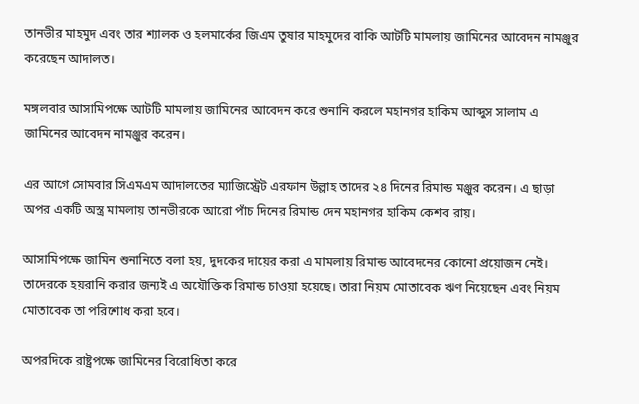তানভীর মাহমুদ এবং তার শ্যালক ও হলমার্কের জিএম তুষার মাহমুদের বাকি আটটি মামলায় জামিনের আবেদন নামঞ্জুর করেছেন আদালত।

মঙ্গলবার আসামিপক্ষে আটটি মামলায় জামিনের আবেদন করে শুনানি করলে মহানগর হাকিম আব্দুস সালাম এ জামিনের আবেদন নামঞ্জুর করেন।

এর আগে সোমবার সিএমএম আদালতের ম্যাজিস্ট্রেট এরফান উল্লাহ তাদের ২৪ দিনের রিমান্ড মঞ্জুর করেন। এ ছাড়া অপর একটি অস্ত্র মামলায় তানভীরকে আরো পাঁচ দিনের রিমান্ড দেন মহানগর হাকিম কেশব রায়।

আসামিপক্ষে জামিন শুনানিতে বলা হয়, দুদকের দায়ের করা এ মামলায় রিমান্ড আবেদনের কোনো প্রয়োজন নেই। তাদেরকে হয়রানি করার জন্যই এ অযৌক্তিক রিমান্ড চাওয়া হয়েছে। তারা নিয়ম মোতাবেক ঋণ নিয়েছেন এবং নিয়ম মোতাবেক তা পরিশোধ করা হবে।

অপরদিকে রাষ্ট্রপক্ষে জামিনের বিরোধিতা করে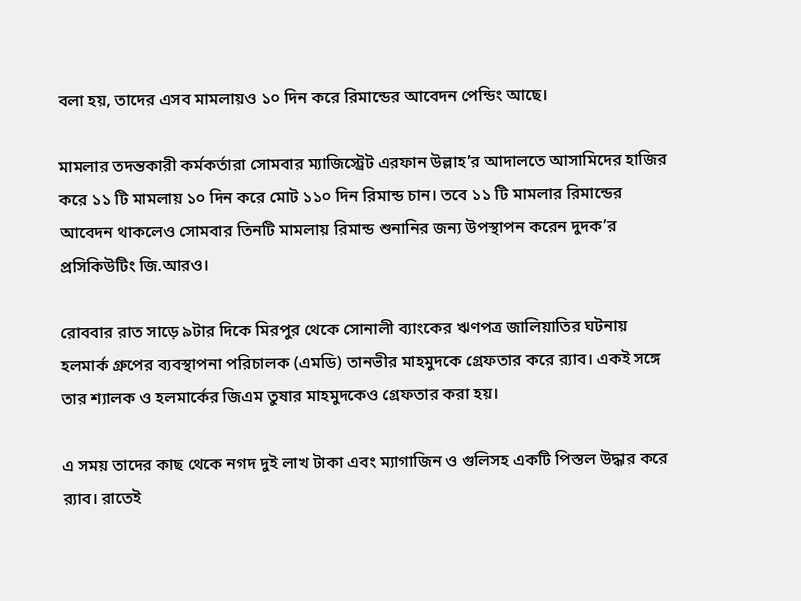বলা হয়, তাদের এসব মামলায়ও ১০ দিন করে রিমান্ডের আবেদন পেন্ডিং আছে।

মামলার তদন্তকারী কর্মকর্তারা সোমবার ম্যাজিস্ট্রেট এরফান উল্লাহ’র আদালতে আসামিদের হাজির করে ১১ টি মামলায় ১০ দিন করে মোট ১১০ দিন রিমান্ড চান। তবে ১১ টি মামলার রিমান্ডের আবেদন থাকলেও সোমবার তিনটি মামলায় রিমান্ড শুনানির জন্য উপস্থাপন করেন দুদক’র প্রসিকিউটিং জি.আরও।

রোববার রাত সাড়ে ৯টার দিকে মিরপুর থেকে সোনালী ব্যাংকের ঋণপত্র জালিয়াতির ঘটনায় হলমার্ক গ্রুপের ব্যবস্থাপনা পরিচালক (এমডি) তানভীর মাহমুদকে গ্রেফতার করে র‌্যাব। একই সঙ্গে তার শ্যালক ও হলমার্কের জিএম তুষার মাহমুদকেও গ্রেফতার করা হয়।

এ সময় তাদের কাছ থেকে নগদ দুই লাখ টাকা এবং ম্যাগাজিন ও গুলিসহ একটি পিস্তল উদ্ধার করে র‌্যাব। রাতেই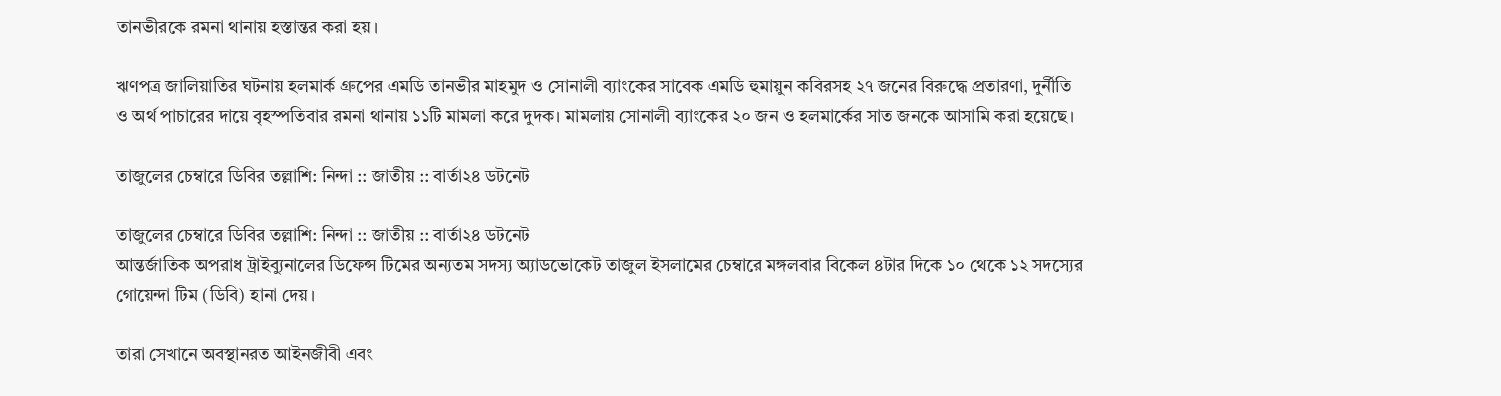তানভীরকে রমনা থানায় হস্তান্তর করা হয়।

ঋণপত্র জালিয়াতির ঘটনায় হলমার্ক গ্রুপের এমডি তানভীর মাহমুদ ও সোনালী ব্যাংকের সাবেক এমডি হুমায়ুন কবিরসহ ২৭ জনের বিরুদ্ধে প্রতারণা, দুর্নীতি ও অর্থ পাচারের দায়ে বৃহস্পতিবার রমনা থানায় ১১টি মামলা করে দুদক। মামলায় সোনালী ব্যাংকের ২০ জন ও হলমার্কের সাত জনকে আসামি করা হয়েছে।

তাজুলের চেম্বারে ডিবির তল্লাশি: নিন্দা :: জাতীয় :: বার্তা২৪ ডটনেট

তাজুলের চেম্বারে ডিবির তল্লাশি: নিন্দা :: জাতীয় :: বার্তা২৪ ডটনেট
আন্তর্জাতিক অপরাধ ট্রাইব্যুনালের ডিফেন্স টিমের অন্যতম সদস্য অ্যাডভোকেট তাজুল ইসলামের চেম্বারে মঙ্গলবার বিকেল ৪টার দিকে ১০ থেকে ১২ সদস্যের গোয়েন্দা টিম (ডিবি) হানা দেয়।

তারা সেখানে অবস্থানরত আইনজীবী এবং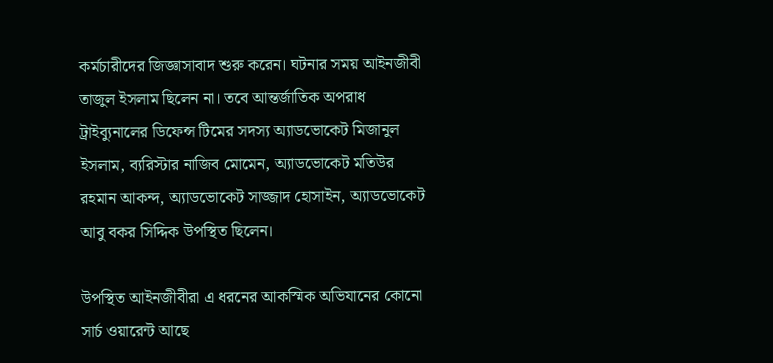কর্মচারীদের জিজ্ঞাসাবাদ শুরু করেন। ঘটনার সময় আইনজীবী তাজুল ইসলাম ছিলেন না। তবে আন্তর্জাতিক অপরাধ ট্রাইব্যুনালের ডিফেন্স টিমের সদস্য অ্যাডভোকেট মিজানুল ইসলাম, ব্যরিস্টার নাজিব মোমেন, অ্যাডভোকেট মতিউর রহমান আকন্দ, অ্যাডভোকেট সাজ্জাদ হোসাইন, অ্যাডভোকেট আবু বকর সিদ্দিক উপস্থিত ছিলেন।

উপস্থিত আইনজীবীরা এ ধরনের আকস্মিক অভিযানের কোনো সার্চ ওয়ারেন্ট আছে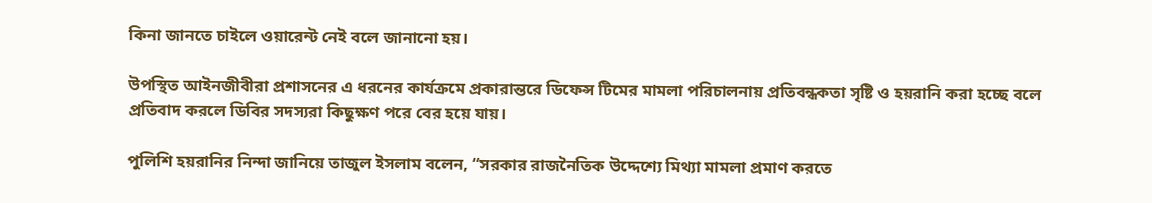কিনা জানতে চাইলে ওয়ারেন্ট নেই বলে জানানো হয়।

উপস্থিত আইনজীবীরা প্রশাসনের এ ধরনের কার্যক্রমে প্রকারান্তরে ডিফেন্স টিমের মামলা পরিচালনায় প্রতিবন্ধকতা সৃষ্টি ও হয়রানি করা হচ্ছে বলে প্রতিবাদ করলে ডিবির সদস্যরা কিছুক্ষণ পরে বের হয়ে যায়।

পুলিশি হয়রানির নিন্দা জানিয়ে তাজুল ইসলাম বলেন, “সরকার রাজনৈতিক উদ্দেশ্যে মিথ্যা মামলা প্রমাণ করতে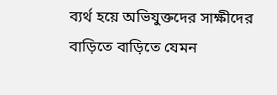ব্যর্থ হয়ে অভিযুক্তদের সাক্ষীদের বাড়িতে বাড়িতে যেমন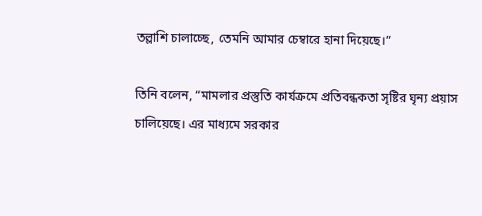তল্লাশি চালাচ্ছে, তেমনি আমার চেম্বারে হানা দিয়েছে।”

তিনি বলেন, “মামলার প্রস্তুতি কার্যক্রমে প্রতিবন্ধকতা সৃষ্টির ঘৃন্য প্রয়াস চালিয়েছে। এর মাধ্যমে সরকার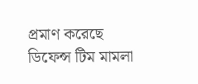প্রমাণ করেছে ডিফেন্স টিম মামলা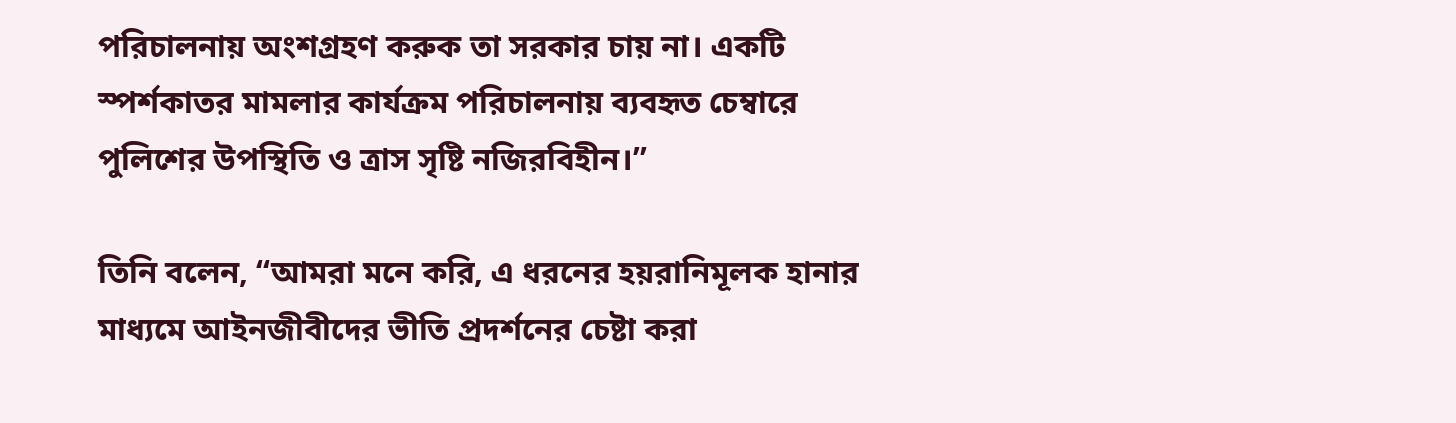পরিচালনায় অংশগ্রহণ করুক তা সরকার চায় না। একটি স্পর্শকাতর মামলার কার্যক্রম পরিচালনায় ব্যবহৃত চেম্বারে পুলিশের উপস্থিতি ও ত্রাস সৃষ্টি নজিরবিহীন।”

তিনি বলেন, “আমরা মনে করি, এ ধরনের হয়রানিমূলক হানার মাধ্যমে আইনজীবীদের ভীতি প্রদর্শনের চেষ্টা করা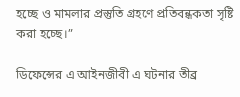হচ্ছে ও মামলার প্রস্তুতি গ্রহণে প্রতিবন্ধকতা সৃষ্টি করা হচ্ছে।”

ডিফেন্সের এ আইনজীবী এ ঘটনার তীব্র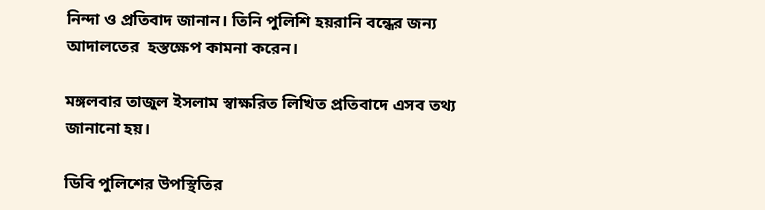নিন্দা ও প্রতিবাদ জানান। তিনি পুলিশি হয়রানি বন্ধের জন্য আদালতের  হস্তক্ষেপ কামনা করেন।

মঙ্গলবার তাজুল ইসলাম স্বাক্ষরিত লিখিত প্রতিবাদে এসব তথ্য জানানো হয়।

ডিবি পুলিশের উপস্থিতির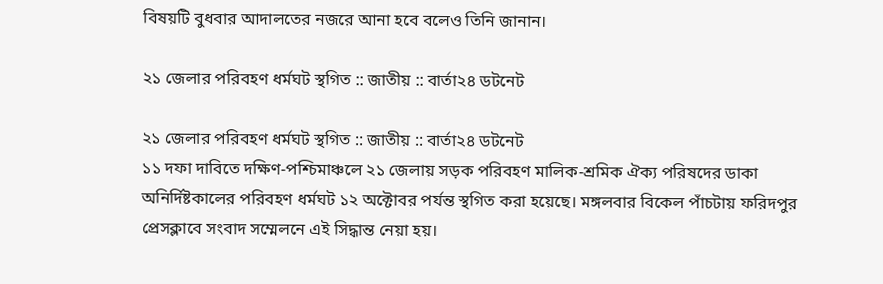বিষয়টি বুধবার আদালতের নজরে আনা হবে বলেও তিনি জানান।

২১ জেলার পরিবহণ ধর্মঘট স্থগিত :: জাতীয় :: বার্তা২৪ ডটনেট

২১ জেলার পরিবহণ ধর্মঘট স্থগিত :: জাতীয় :: বার্তা২৪ ডটনেট
১১ দফা দাবিতে দক্ষিণ-পশ্চিমাঞ্চলে ২১ জেলায় সড়ক পরিবহণ মালিক-শ্রমিক ঐক্য পরিষদের ডাকা অনির্দিষ্টকালের পরিবহণ ধর্মঘট ১২ অক্টোবর পর্যন্ত স্থগিত করা হয়েছে। মঙ্গলবার বিকেল পাঁচটায় ফরিদপুর প্রেসক্লাবে সংবাদ সম্মেলনে এই সিদ্ধান্ত নেয়া হয়।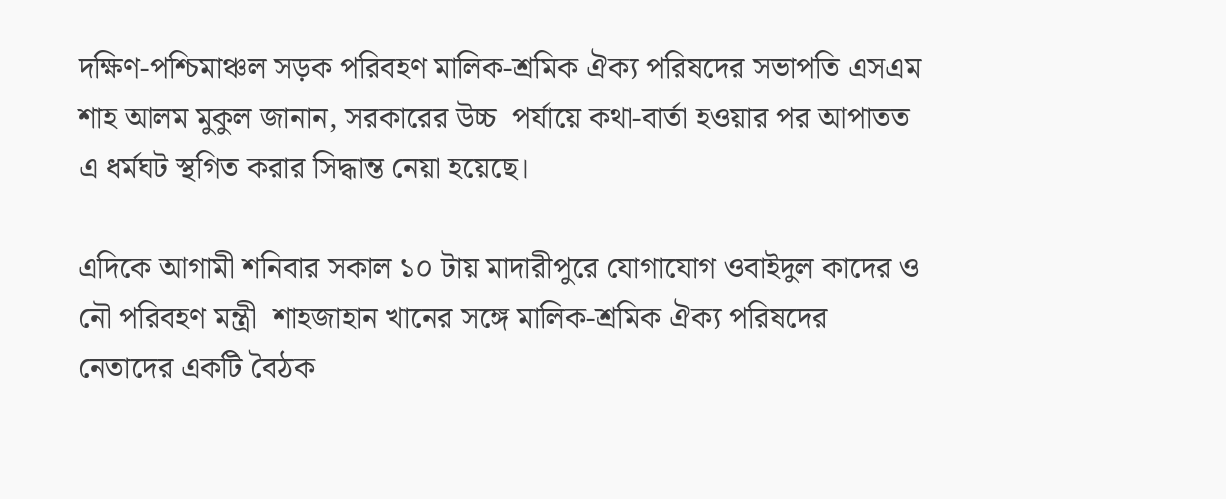দক্ষিণ-পশ্চিমাঞ্চল সড়ক পরিবহণ মালিক-শ্রমিক ঐক্য পরিষদের সভাপতি এসএম শাহ আলম মুকুল জানান, সরকারের উচ্চ  পর্যায়ে কথা-বার্তা হওয়ার পর আপাতত এ ধর্মঘট স্থগিত করার সিদ্ধান্ত নেয়া হয়েছে।

এদিকে আগামী শনিবার সকাল ১০ টায় মাদারীপুরে যোগাযোগ ওবাইদুল কাদের ও নৌ পরিবহণ মন্ত্রী  শাহজাহান খানের সঙ্গে মালিক-শ্রমিক ঐক্য পরিষদের নেতাদের একটি বৈঠক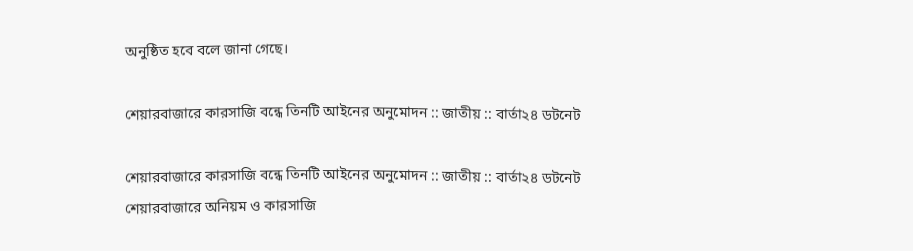অনুষ্ঠিত হবে বলে জানা গেছে।

শেয়ারবাজারে কারসাজি বন্ধে তিনটি আইনের অনুমোদন :: জাতীয় :: বার্তা২৪ ডটনেট

শেয়ারবাজারে কারসাজি বন্ধে তিনটি আইনের অনুমোদন :: জাতীয় :: বার্তা২৪ ডটনেট
শেয়ারবাজারে অনিয়ম ও কারসাজি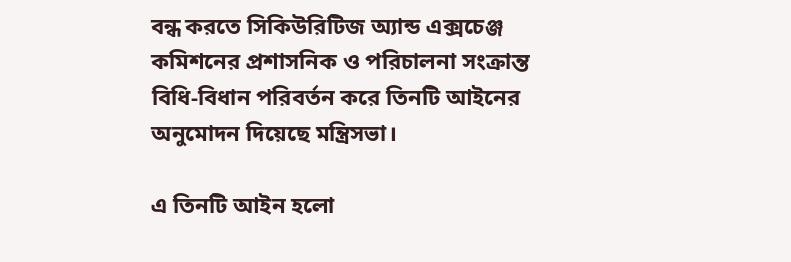বন্ধ করতে সিকিউরিটিজ অ্যান্ড এক্সচেঞ্জ কমিশনের প্রশাসনিক ও পরিচালনা সংক্রান্ত বিধি-বিধান পরিবর্তন করে তিনটি আইনের অনুমোদন দিয়েছে মন্ত্রিসভা।

এ তিনটি আইন হলো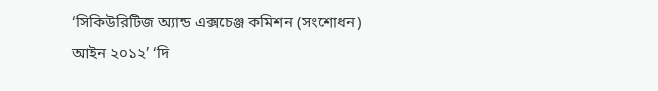‘সিকিউরিটিজ অ্যান্ড এক্সচেঞ্জ কমিশন (সংশোধন) আইন ২০১২’ ‘দি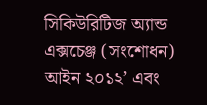সিকিউরিটিজ অ্যান্ড এক্সচেঞ্জ (সংশোধন) আইন ২০১২’ এবং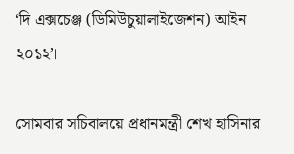‘দি এক্সচেঞ্জ (ডিমিউচুয়ালাইজেশন) আইন ২০১২’।

সোমবার সচিবালয়ে প্রধানমন্ত্রী শেখ হাসিনার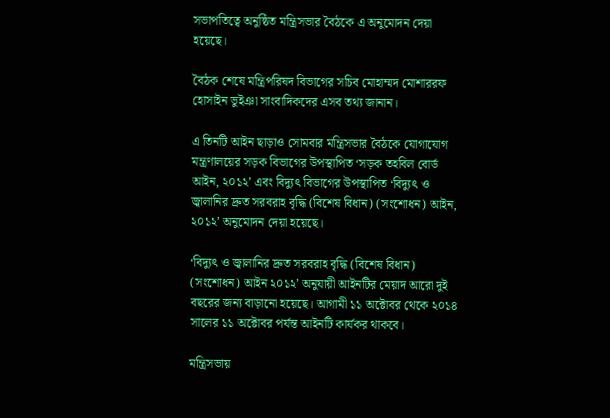সভাপতিত্বে অনুষ্ঠিত মন্ত্রিসভার বৈঠকে এ অনুমোদন দেয়া হয়েছে।

বৈঠক শেষে মন্ত্রিপরিষদ বিভাগের সচিব মোহাম্মদ মোশাররফ হোসাইন ভুইঞা সাংবাদিকদের এসব তথ্য জানান।

এ তিনটি আইন ছাড়াও সোমবার মন্ত্রিসভার বৈঠকে যোগাযোগ মন্ত্রণালয়ের সড়ক বিভাগের উপস্থাপিত ‘সড়ক তহবিল বোর্ড আইন, ২০১২’ এবং বিদ্যুৎ বিভাগের উপস্থাপিত ‘বিদ্যুৎ ও জ্বালানির দ্রুত সরবরাহ বৃদ্ধি (বিশেষ বিধান) (সংশোধন) আইন, ২০১২’ অনুমোদন দেয়া হয়েছে।

‘বিদ্যুৎ ও জ্বালানির দ্রুত সরবরাহ বৃদ্ধি (বিশেষ বিধান) (সংশোধন) আইন ২০১২’ অনুযায়ী আইনটির মেয়াদ আরো দুই বছরের জন্য বাড়ানো হয়েছে। আগামী ১১ অক্টোবর থেকে ২০১৪ সালের ১১ অক্টোবর পর্যন্ত আইনটি কার্যকর থাকবে।

মন্ত্রিসভায়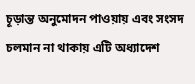চূড়ান্ত অনুমোদন পাওয়ায় এবং সংসদ চলমান না থাকায় এটি অধ্যাদেশ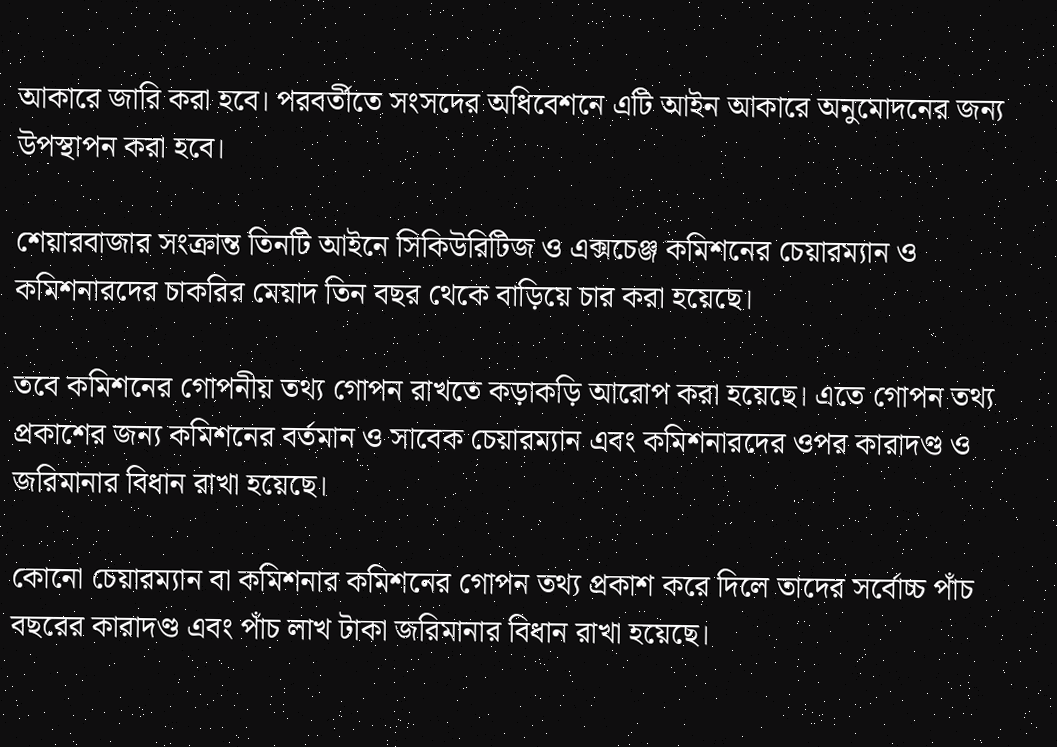আকারে জারি করা হবে। পরবর্তীতে সংসদের অধিবেশনে এটি আইন আকারে অনুমোদনের জন্য উপস্থাপন করা হবে।

শেয়ারবাজার সংক্রান্ত তিনটি আইনে সিকিউরিটিজ ও এক্সচেঞ্জ কমিশনের চেয়ারম্যান ও কমিশনারদের চাকরির মেয়াদ তিন বছর থেকে বাড়িয়ে চার করা হয়েছে।

তবে কমিশনের গোপনীয় তথ্য গোপন রাখতে কড়াকড়ি আরোপ করা হয়েছে। এতে গোপন তথ্য প্রকাশের জন্য কমিশনের বর্তমান ও সাবেক চেয়ারম্যান এবং কমিশনারদের ওপর কারাদণ্ড ও জরিমানার বিধান রাখা হয়েছে।

কোনো চেয়ারম্যান বা কমিশনার কমিশনের গোপন তথ্য প্রকাশ করে দিলে তাদের সর্বোচ্চ পাঁচ বছরের কারাদণ্ড এবং পাঁচ লাখ টাকা জরিমানার বিধান রাখা হয়েছে।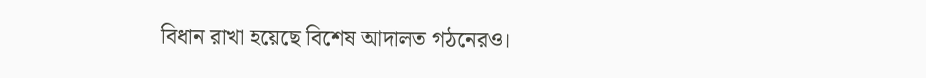বিধান রাখা হয়েছে বিশেষ আদালত গঠনেরও।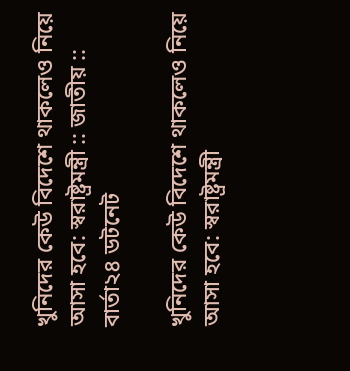খুনিদের কেউ বিদেশে থাকলেও নিয়ে আসা হবে: স্বরাষ্ট্রমন্ত্রী :: জাতীয় :: বার্তা২৪ ডটনেট

খুনিদের কেউ বিদেশে থাকলেও নিয়ে আসা হবে: স্বরাষ্ট্রমন্ত্রী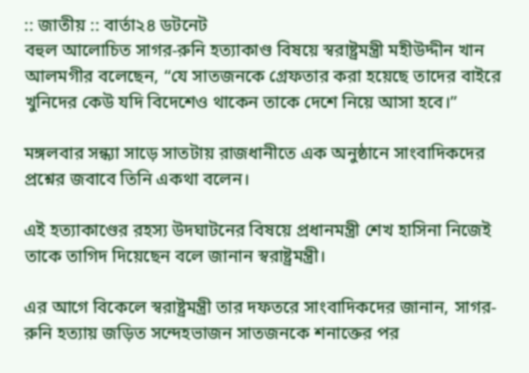:: জাতীয় :: বার্তা২৪ ডটনেট
বহুল আলোচিত সাগর-রুনি হত্যাকাণ্ড বিষয়ে স্বরাষ্ট্রমন্ত্রী মহীউদ্দীন খান আলমগীর বলেছেন, “যে সাতজনকে গ্রেফতার করা হয়েছে তাদের বাইরে খুনিদের কেউ যদি বিদেশেও থাকেন তাকে দেশে নিয়ে আসা হবে।”

মঙ্গলবার সন্ধ্যা সাড়ে সাতটায় রাজধানীতে এক অনুষ্ঠানে সাংবাদিকদের প্রশ্নের জবাবে তিনি একথা বলেন।

এই হত্যাকাণ্ডের রহস্য উদঘাটনের বিষয়ে প্রধানমন্ত্রী শেখ হাসিনা নিজেই তাকে তাগিদ দিয়েছেন বলে জানান স্বরাষ্ট্রমন্ত্রী।

এর আগে বিকেলে স্বরাষ্ট্রমন্ত্রী তার দফতরে সাংবাদিকদের জানান, সাগর-রুনি হত্যায় জড়িত সন্দেহভাজন সাতজনকে শনাক্তের পর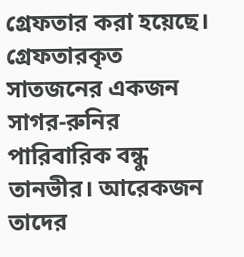গ্রেফতার করা হয়েছে। গ্রেফতারকৃত সাতজনের একজন সাগর-রুনির পারিবারিক বন্ধু তানভীর। আরেকজন তাদের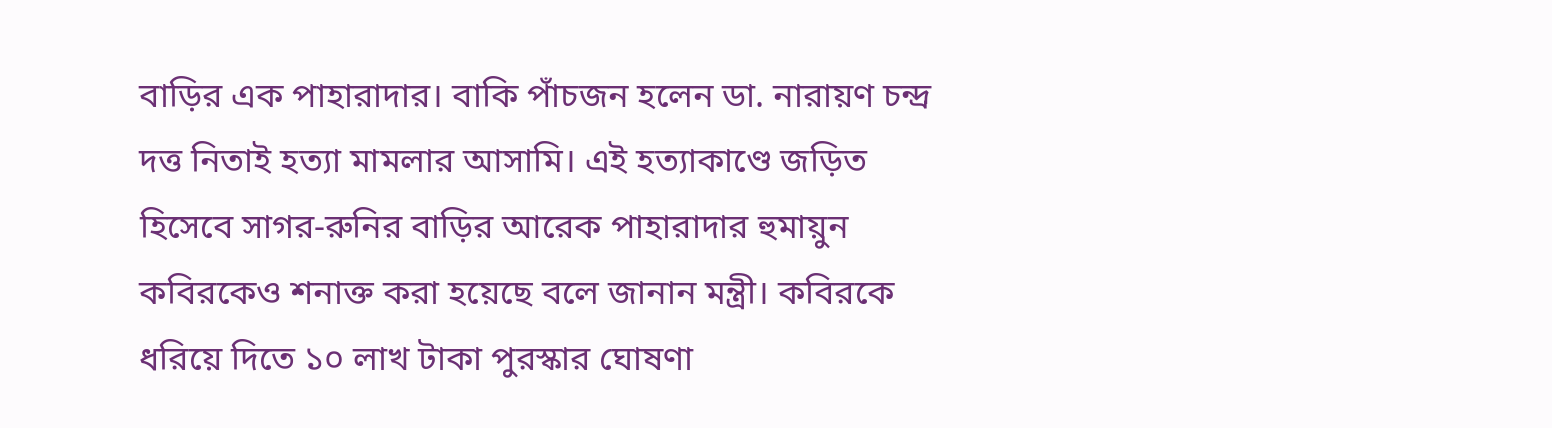বাড়ির এক পাহারাদার। বাকি পাঁচজন হলেন ডা. নারায়ণ চন্দ্র দত্ত নিতাই হত্যা মামলার আসামি। এই হত্যাকাণ্ডে জড়িত হিসেবে সাগর-রুনির বাড়ির আরেক পাহারাদার হুমায়ুন কবিরকেও শনাক্ত করা হয়েছে বলে জানান মন্ত্রী। কবিরকে ধরিয়ে দিতে ১০ লাখ টাকা পুরস্কার ঘোষণা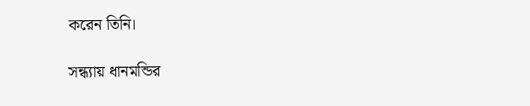করেন তিনি।

সন্ধ্যায় ধানমন্ডির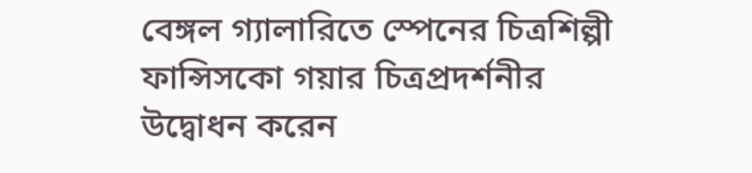বেঙ্গল গ্যালারিতে স্পেনের চিত্রশিল্পী ফান্সিসকো গয়ার চিত্রপ্রদর্শনীর উদ্বোধন করেন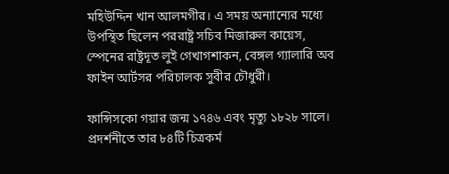মহিউদ্দিন খান আলমগীর। এ সময় অন্যান্যের মধ্যে উপস্থিত ছিলেন পররাষ্ট্র সচিব মিজারুল কায়েস, স্পেনের রাষ্ট্রদূত লুই গেখাগশাকন, বেঙ্গল গ্যালারি অব ফাইন আর্টসর পরিচালক সুবীর চৌধুরী।

ফান্সিসকো গয়ার জন্ম ১৭৪৬ এবং মৃত্যু ১৮২৮ সালে। প্রদর্শনীতে তার ৮৪টি চিত্রকর্ম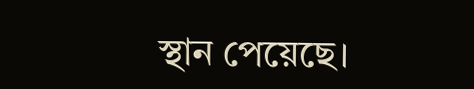স্থান পেয়েছে।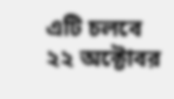এটি চলবে ২২ অক্টোবর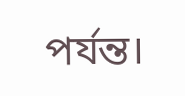পর্যন্ত।